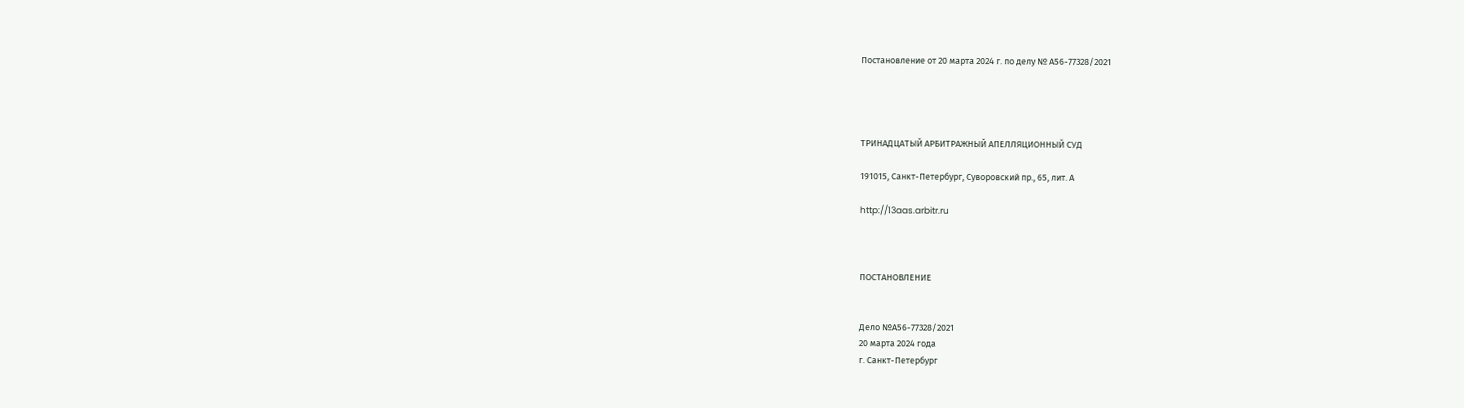Постановление от 20 марта 2024 г. по делу № А56-77328/2021




ТРИНАДЦАТЫЙ АРБИТРАЖНЫЙ АПЕЛЛЯЦИОННЫЙ СУД

191015, Санкт-Петербург, Суворовский пр., 65, лит. А

http://13aas.arbitr.ru



ПОСТАНОВЛЕНИЕ


Дело №А56-77328/2021
20 марта 2024 года
г. Санкт-Петербург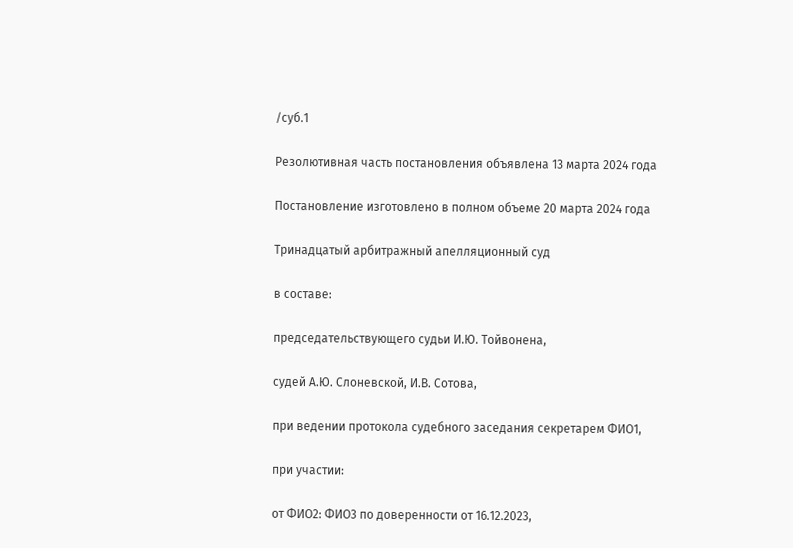/суб.1

Резолютивная часть постановления объявлена 13 марта 2024 года

Постановление изготовлено в полном объеме 20 марта 2024 года

Тринадцатый арбитражный апелляционный суд

в составе:

председательствующего судьи И.Ю. Тойвонена,

судей А.Ю. Слоневской, И.В. Сотова,

при ведении протокола судебного заседания секретарем ФИО1,

при участии:

от ФИО2: ФИО3 по доверенности от 16.12.2023,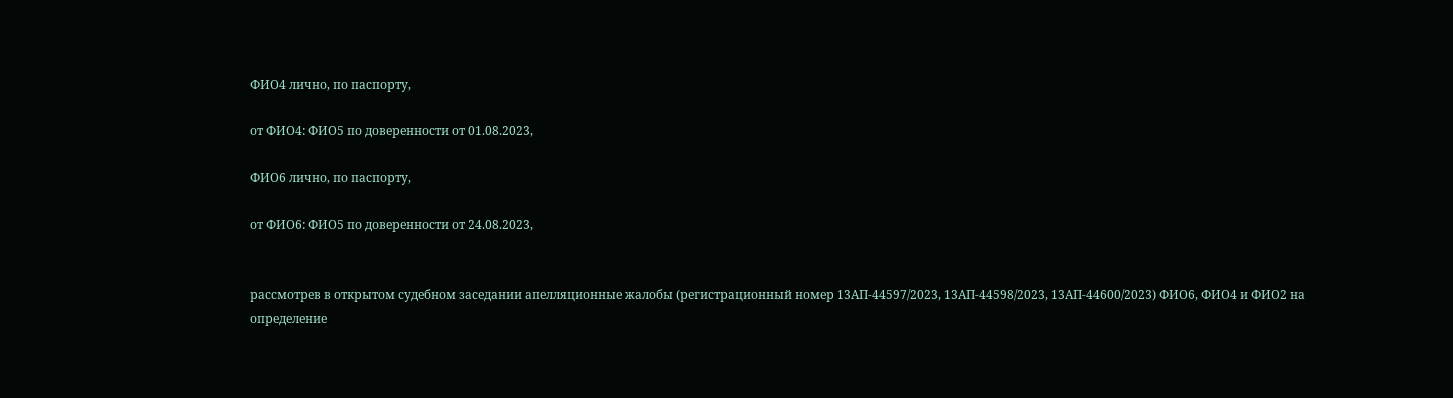ФИО4 лично, по паспорту,

от ФИО4: ФИО5 по доверенности от 01.08.2023,

ФИО6 лично, по паспорту,

от ФИО6: ФИО5 по доверенности от 24.08.2023,


рассмотрев в открытом судебном заседании апелляционные жалобы (регистрационный номер 13АП-44597/2023, 13АП-44598/2023, 13АП-44600/2023) ФИО6, ФИО4 и ФИО2 на определение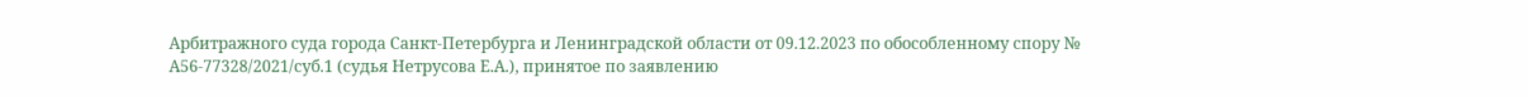Арбитражного суда города Санкт-Петербурга и Ленинградской области от 09.12.2023 по обособленному спору № А56-77328/2021/суб.1 (судья Нетрусова Е.А.), принятое по заявлению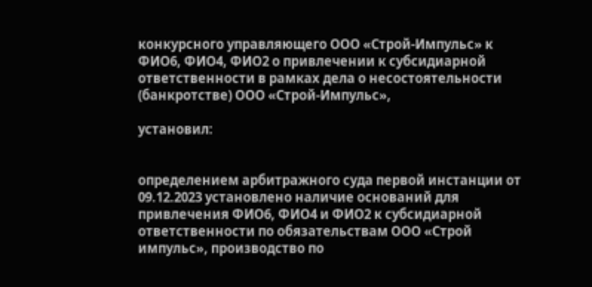конкурсного управляющего ООО «Строй-Импульс» к ФИО6, ФИО4, ФИО2 о привлечении к субсидиарной ответственности в рамках дела о несостоятельности (банкротстве) ООО «Строй-Импульс»,

установил:


определением арбитражного суда первой инстанции от 09.12.2023 установлено наличие оснований для привлечения ФИО6, ФИО4 и ФИО2 к субсидиарной ответственности по обязательствам ООО «Строй импульс», производство по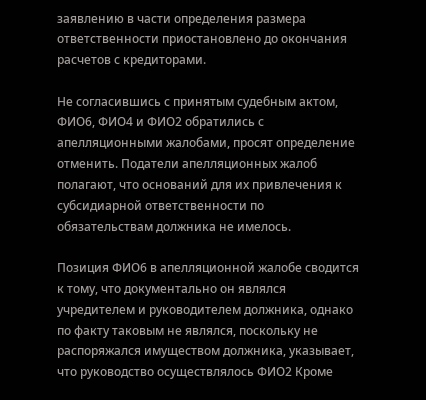заявлению в части определения размера ответственности приостановлено до окончания расчетов с кредиторами.

Не согласившись с принятым судебным актом, ФИО6, ФИО4 и ФИО2 обратились с апелляционными жалобами, просят определение отменить. Податели апелляционных жалоб полагают, что оснований для их привлечения к субсидиарной ответственности по обязательствам должника не имелось.

Позиция ФИО6 в апелляционной жалобе сводится к тому, что документально он являлся учредителем и руководителем должника, однако по факту таковым не являлся, поскольку не распоряжался имуществом должника, указывает, что руководство осуществлялось ФИО2 Кроме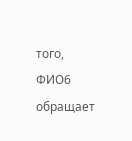того, ФИО6 обращает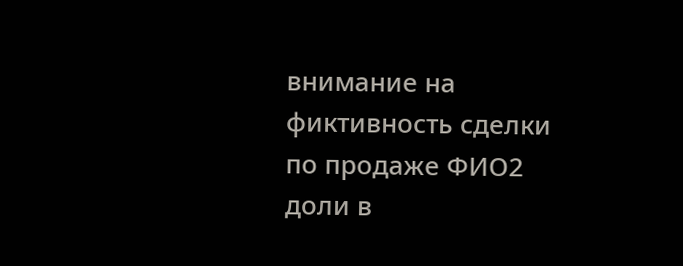внимание на фиктивность сделки по продаже ФИО2 доли в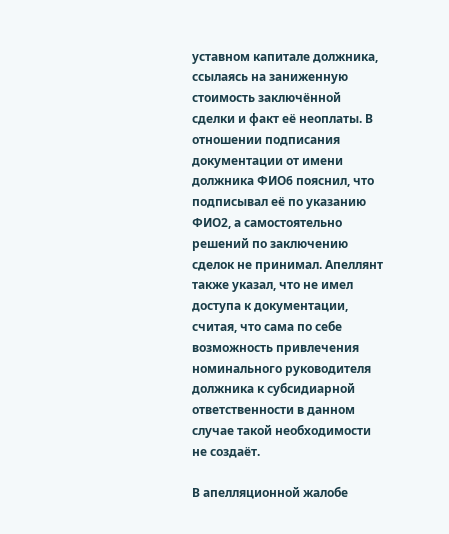уставном капитале должника, ссылаясь на заниженную стоимость заключённой сделки и факт её неоплаты. В отношении подписания документации от имени должника ФИО6 пояснил, что подписывал её по указанию ФИО2, а самостоятельно решений по заключению сделок не принимал. Апеллянт также указал, что не имел доступа к документации, считая, что сама по себе возможность привлечения номинального руководителя должника к субсидиарной ответственности в данном случае такой необходимости не создаёт.

В апелляционной жалобе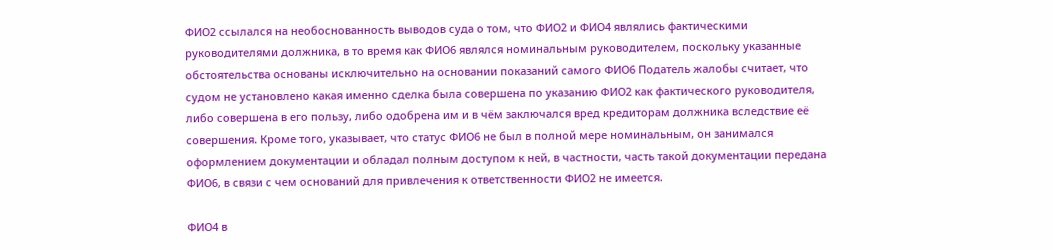ФИО2 ссылался на необоснованность выводов суда о том, что ФИО2 и ФИО4 являлись фактическими руководителями должника, в то время как ФИО6 являлся номинальным руководителем, поскольку указанные обстоятельства основаны исключительно на основании показаний самого ФИО6 Податель жалобы считает, что судом не установлено какая именно сделка была совершена по указанию ФИО2 как фактического руководителя, либо совершена в его пользу, либо одобрена им и в чём заключался вред кредиторам должника вследствие её совершения. Кроме того, указывает, что статус ФИО6 не был в полной мере номинальным, он занимался оформлением документации и обладал полным доступом к ней, в частности, часть такой документации передана ФИО6, в связи с чем оснований для привлечения к ответственности ФИО2 не имеется.

ФИО4 в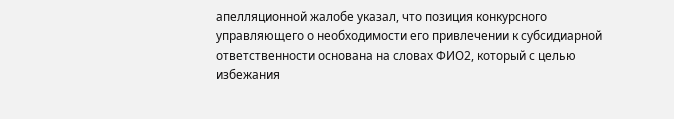апелляционной жалобе указал, что позиция конкурсного управляющего о необходимости его привлечении к субсидиарной ответственности основана на словах ФИО2, который с целью избежания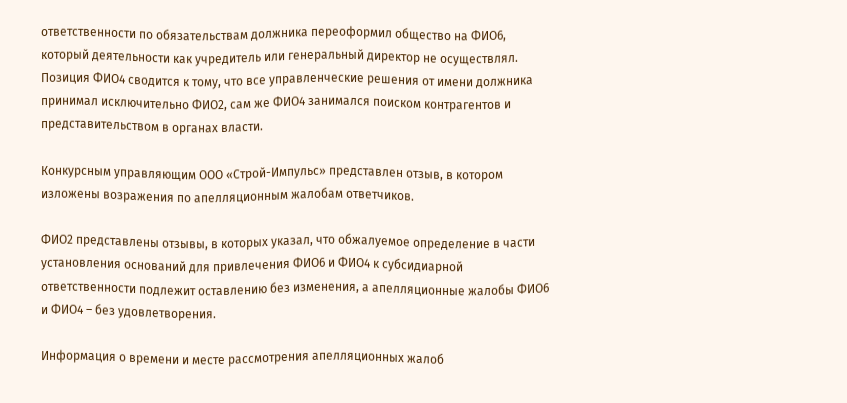ответственности по обязательствам должника переоформил общество на ФИО6, который деятельности как учредитель или генеральный директор не осуществлял. Позиция ФИО4 сводится к тому, что все управленческие решения от имени должника принимал исключительно ФИО2, сам же ФИО4 занимался поиском контрагентов и представительством в органах власти.

Конкурсным управляющим ООО «Строй-Импульс» представлен отзыв, в котором изложены возражения по апелляционным жалобам ответчиков.

ФИО2 представлены отзывы, в которых указал, что обжалуемое определение в части установления оснований для привлечения ФИО6 и ФИО4 к субсидиарной ответственности подлежит оставлению без изменения, а апелляционные жалобы ФИО6 и ФИО4 – без удовлетворения.

Информация о времени и месте рассмотрения апелляционных жалоб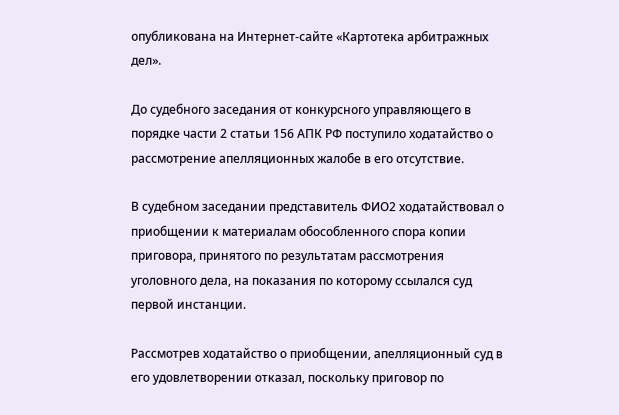опубликована на Интернет-сайте «Картотека арбитражных дел».

До судебного заседания от конкурсного управляющего в порядке части 2 статьи 156 АПК РФ поступило ходатайство о рассмотрение апелляционных жалобе в его отсутствие.

В судебном заседании представитель ФИО2 ходатайствовал о приобщении к материалам обособленного спора копии приговора, принятого по результатам рассмотрения уголовного дела, на показания по которому ссылался суд первой инстанции.

Рассмотрев ходатайство о приобщении, апелляционный суд в его удовлетворении отказал, поскольку приговор по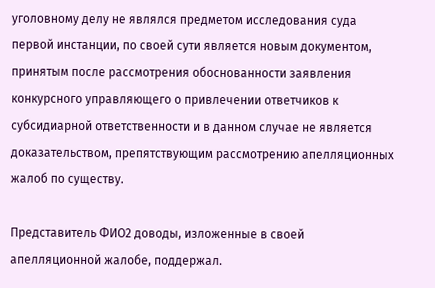уголовному делу не являлся предметом исследования суда первой инстанции, по своей сути является новым документом, принятым после рассмотрения обоснованности заявления конкурсного управляющего о привлечении ответчиков к субсидиарной ответственности и в данном случае не является доказательством, препятствующим рассмотрению апелляционных жалоб по существу.

Представитель ФИО2 доводы, изложенные в своей апелляционной жалобе, поддержал.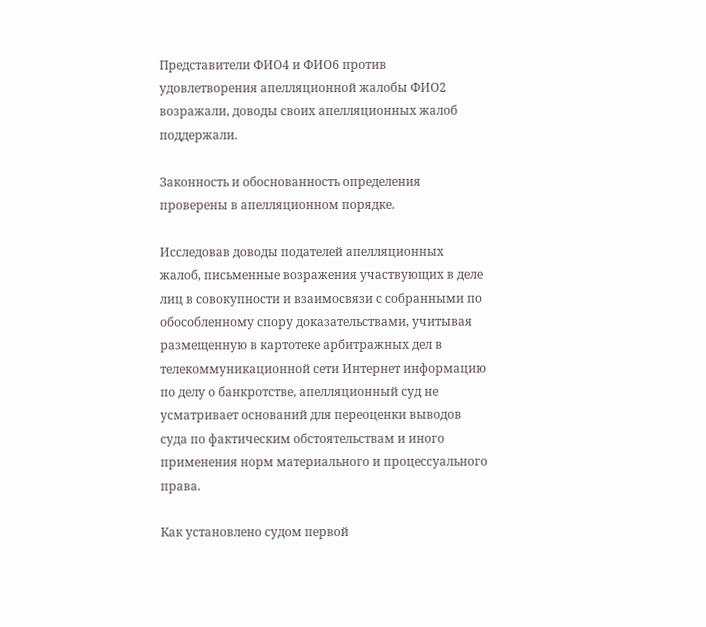Представители ФИО4 и ФИО6 против удовлетворения апелляционной жалобы ФИО2 возражали, доводы своих апелляционных жалоб поддержали.

Законность и обоснованность определения проверены в апелляционном порядке.

Исследовав доводы подателей апелляционных жалоб, письменные возражения участвующих в деле лиц в совокупности и взаимосвязи с собранными по обособленному спору доказательствами, учитывая размещенную в картотеке арбитражных дел в телекоммуникационной сети Интернет информацию по делу о банкротстве, апелляционный суд не усматривает оснований для переоценки выводов суда по фактическим обстоятельствам и иного применения норм материального и процессуального права.

Как установлено судом первой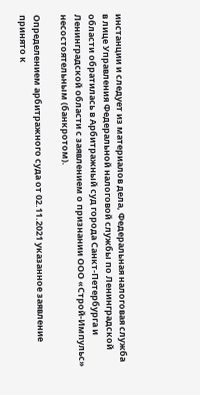инстанции и следует из материалов дела, Федеральная налоговая служба в лице Управления Федеральной налоговой службы по Ленинградской области обратилась в Арбитражный суд города Санкт-Петербурга и Ленинградской области с заявлением о признании ООО «Строй-Импульс» несостоятельным (банкротом).

Определением арбитражного суда от 02.11.2021 указанное заявление принято к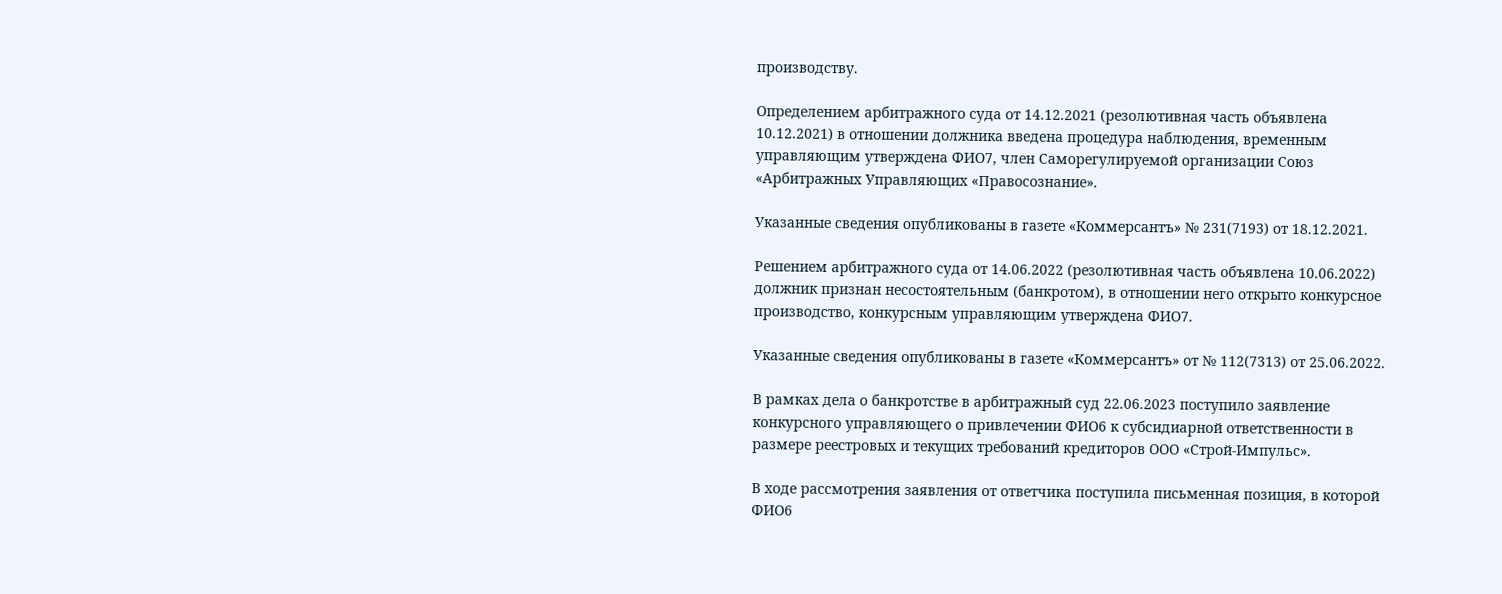производству.

Определением арбитражного суда от 14.12.2021 (резолютивная часть объявлена 10.12.2021) в отношении должника введена процедура наблюдения, временным управляющим утверждена ФИО7, член Саморегулируемой организации Союз «Арбитражных Управляющих «Правосознание».

Указанные сведения опубликованы в газете «Коммерсантъ» № 231(7193) от 18.12.2021.

Решением арбитражного суда от 14.06.2022 (резолютивная часть объявлена 10.06.2022) должник признан несостоятельным (банкротом), в отношении него открыто конкурсное производство, конкурсным управляющим утверждена ФИО7.

Указанные сведения опубликованы в газете «Коммерсантъ» от № 112(7313) от 25.06.2022.

В рамках дела о банкротстве в арбитражный суд 22.06.2023 поступило заявление конкурсного управляющего о привлечении ФИО6 к субсидиарной ответственности в размере реестровых и текущих требований кредиторов ООО «Строй-Импульс».

В ходе рассмотрения заявления от ответчика поступила письменная позиция, в которой ФИО6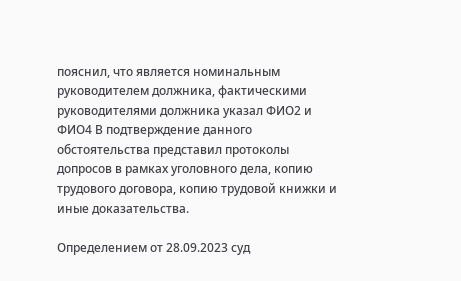пояснил, что является номинальным руководителем должника, фактическими руководителями должника указал ФИО2 и ФИО4 В подтверждение данного обстоятельства представил протоколы допросов в рамках уголовного дела, копию трудового договора, копию трудовой книжки и иные доказательства.

Определением от 28.09.2023 суд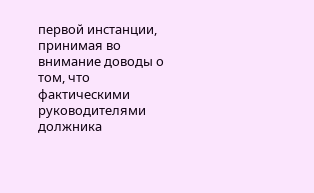первой инстанции, принимая во внимание доводы о том, что фактическими руководителями должника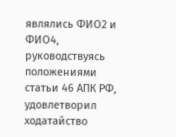являлись ФИО2 и ФИО4, руководствуясь положениями статьи 46 АПК РФ, удовлетворил ходатайство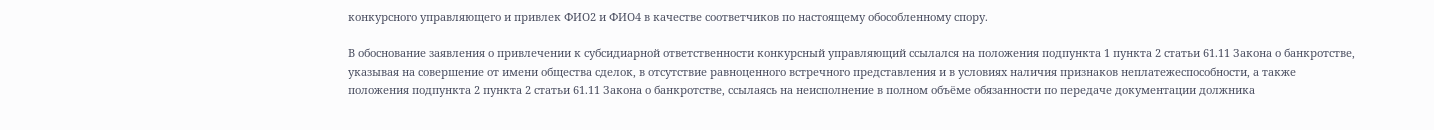конкурсного управляющего и привлек ФИО2 и ФИО4 в качестве соответчиков по настоящему обособленному спору.

В обоснование заявления о привлечении к субсидиарной ответственности конкурсный управляющий ссылался на положения подпункта 1 пункта 2 статьи 61.11 Закона о банкротстве, указывая на совершение от имени общества сделок, в отсутствие равноценного встречного представления и в условиях наличия признаков неплатежеспособности, а также положения подпункта 2 пункта 2 статьи 61.11 Закона о банкротстве, ссылаясь на неисполнение в полном объёме обязанности по передаче документации должника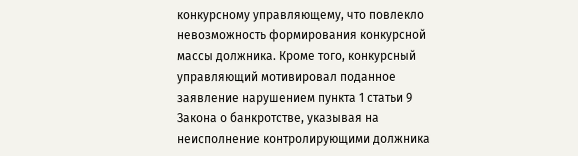конкурсному управляющему, что повлекло невозможность формирования конкурсной массы должника. Кроме того, конкурсный управляющий мотивировал поданное заявление нарушением пункта 1 статьи 9 Закона о банкротстве, указывая на неисполнение контролирующими должника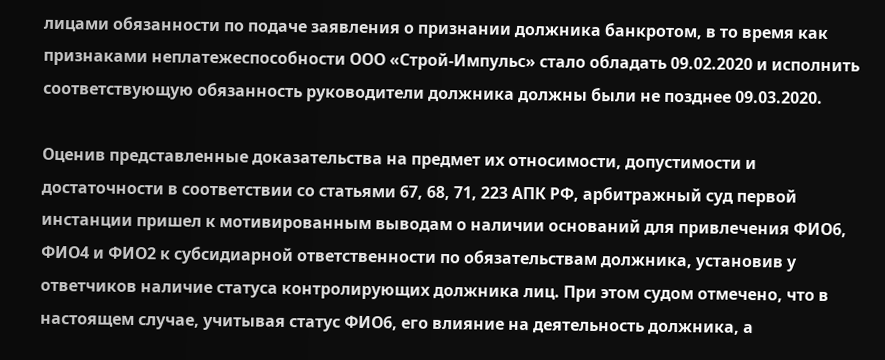лицами обязанности по подаче заявления о признании должника банкротом, в то время как признаками неплатежеспособности ООО «Строй-Импульс» стало обладать 09.02.2020 и исполнить соответствующую обязанность руководители должника должны были не позднее 09.03.2020.

Оценив представленные доказательства на предмет их относимости, допустимости и достаточности в соответствии со статьями 67, 68, 71, 223 АПК РФ, арбитражный суд первой инстанции пришел к мотивированным выводам о наличии оснований для привлечения ФИО6, ФИО4 и ФИО2 к субсидиарной ответственности по обязательствам должника, установив у ответчиков наличие статуса контролирующих должника лиц. При этом судом отмечено, что в настоящем случае, учитывая статус ФИО6, его влияние на деятельность должника, а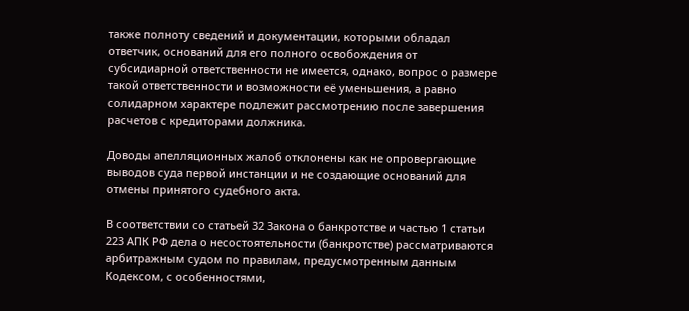также полноту сведений и документации, которыми обладал ответчик, оснований для его полного освобождения от субсидиарной ответственности не имеется, однако, вопрос о размере такой ответственности и возможности её уменьшения, а равно солидарном характере подлежит рассмотрению после завершения расчетов с кредиторами должника.

Доводы апелляционных жалоб отклонены как не опровергающие выводов суда первой инстанции и не создающие оснований для отмены принятого судебного акта.

В соответствии со статьей 32 Закона о банкротстве и частью 1 статьи 223 АПК РФ дела о несостоятельности (банкротстве) рассматриваются арбитражным судом по правилам, предусмотренным данным Кодексом, с особенностями,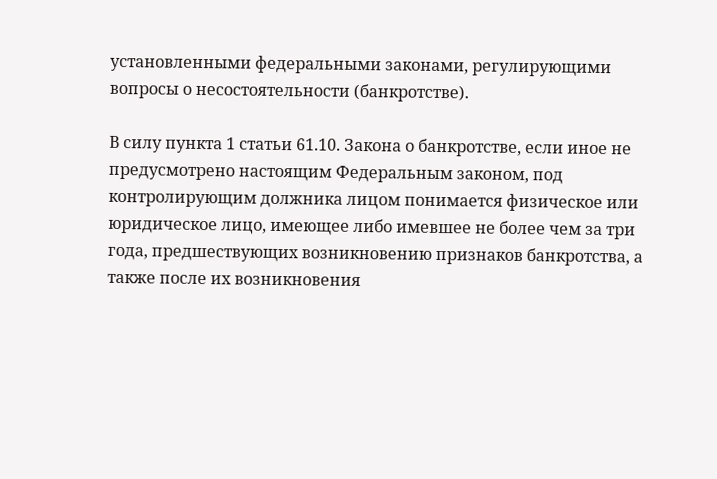установленными федеральными законами, регулирующими вопросы о несостоятельности (банкротстве).

В силу пункта 1 статьи 61.10. Закона о банкротстве, если иное не предусмотрено настоящим Федеральным законом, под контролирующим должника лицом понимается физическое или юридическое лицо, имеющее либо имевшее не более чем за три года, предшествующих возникновению признаков банкротства, а также после их возникновения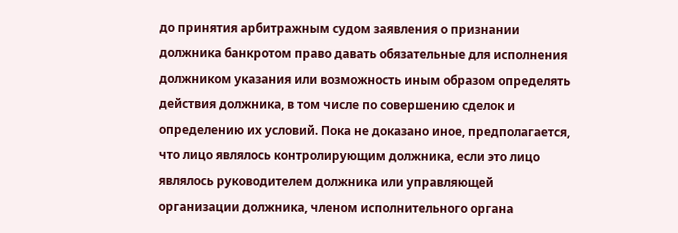до принятия арбитражным судом заявления о признании должника банкротом право давать обязательные для исполнения должником указания или возможность иным образом определять действия должника, в том числе по совершению сделок и определению их условий. Пока не доказано иное, предполагается, что лицо являлось контролирующим должника, если это лицо являлось руководителем должника или управляющей организации должника, членом исполнительного органа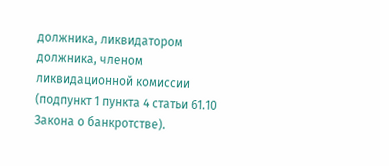должника, ликвидатором должника, членом ликвидационной комиссии (подпункт 1 пункта 4 статьи 61.10 Закона о банкротстве).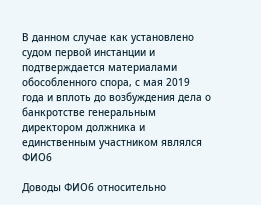В данном случае как установлено судом первой инстанции и подтверждается материалами обособленного спора, с мая 2019 года и вплоть до возбуждения дела о банкротстве генеральным директором должника и единственным участником являлся ФИО6

Доводы ФИО6 относительно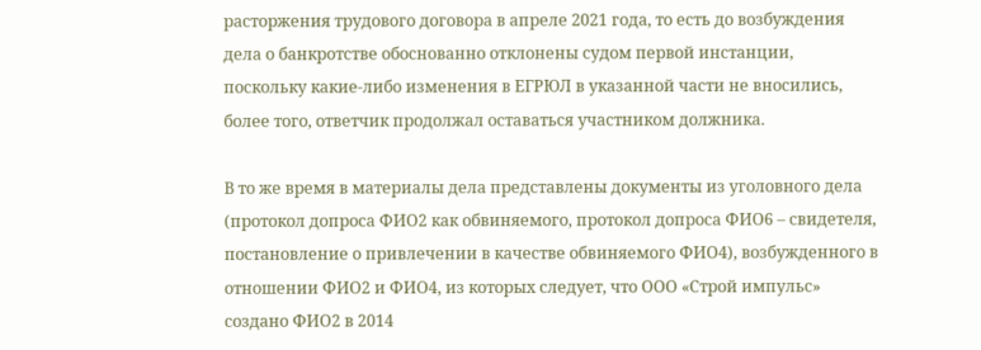расторжения трудового договора в апреле 2021 года, то есть до возбуждения дела о банкротстве обоснованно отклонены судом первой инстанции, поскольку какие-либо изменения в ЕГРЮЛ в указанной части не вносились, более того, ответчик продолжал оставаться участником должника.

В то же время в материалы дела представлены документы из уголовного дела (протокол допроса ФИО2 как обвиняемого, протокол допроса ФИО6 – свидетеля, постановление о привлечении в качестве обвиняемого ФИО4), возбужденного в отношении ФИО2 и ФИО4, из которых следует, что ООО «Строй импульс» создано ФИО2 в 2014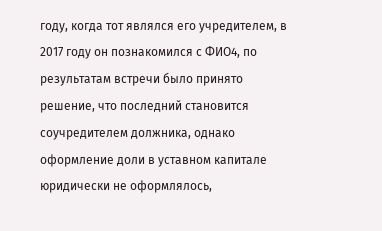году, когда тот являлся его учредителем, в 2017 году он познакомился с ФИО4, по результатам встречи было принято решение, что последний становится соучредителем должника, однако оформление доли в уставном капитале юридически не оформлялось,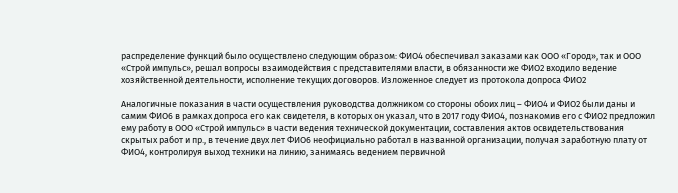распределение функций было осуществлено следующим образом: ФИО4 обеспечивал заказами как ООО «Город», так и ООО «Строй импульс», решал вопросы взаимодействия с представителями власти, в обязанности же ФИО2 входило ведение хозяйственной деятельности, исполнение текущих договоров. Изложенное следует из протокола допроса ФИО2

Аналогичные показания в части осуществления руководства должником со стороны обоих лиц – ФИО4 и ФИО2 были даны и самим ФИО6 в рамках допроса его как свидетеля, в которых он указал, что в 2017 году ФИО4, познакомив его с ФИО2 предложил ему работу в ООО «Строй импульс» в части ведения технической документации, составления актов освидетельствования скрытых работ и пр., в течение двух лет ФИО6 неофициально работал в названной организации, получая заработную плату от ФИО4, контролируя выход техники на линию, занимаясь ведением первичной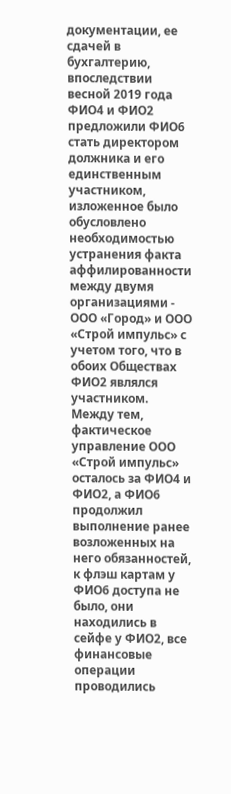документации, ее сдачей в бухгалтерию, впоследствии весной 2019 года ФИО4 и ФИО2 предложили ФИО6 стать директором должника и его единственным участником, изложенное было обусловлено необходимостью устранения факта аффилированности между двумя организациями - ООО «Город» и ООО «Строй импульс» с учетом того, что в обоих Обществах ФИО2 являлся участником. Между тем, фактическое управление ООО «Строй импульс» осталось за ФИО4 и ФИО2, а ФИО6 продолжил выполнение ранее возложенных на него обязанностей, к флэш картам у ФИО6 доступа не было, они находились в сейфе у ФИО2, все финансовые операции проводились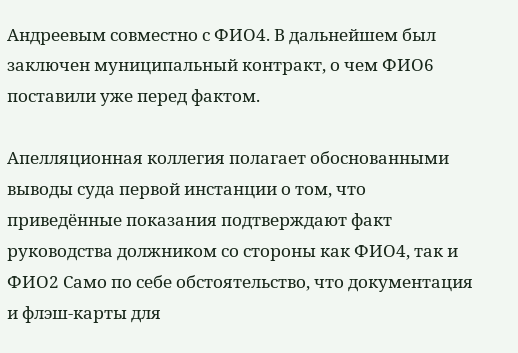Андреевым совместно с ФИО4. В дальнейшем был заключен муниципальный контракт, о чем ФИО6 поставили уже перед фактом.

Апелляционная коллегия полагает обоснованными выводы суда первой инстанции о том, что приведённые показания подтверждают факт руководства должником со стороны как ФИО4, так и ФИО2 Само по себе обстоятельство, что документация и флэш-карты для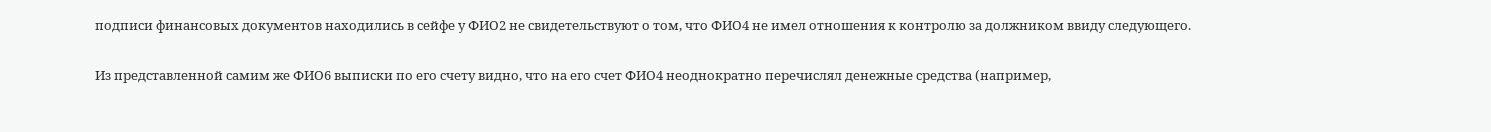подписи финансовых документов находились в сейфе у ФИО2 не свидетельствуют о том, что ФИО4 не имел отношения к контролю за должником ввиду следующего.

Из представленной самим же ФИО6 выписки по его счету видно, что на его счет ФИО4 неоднократно перечислял денежные средства (например,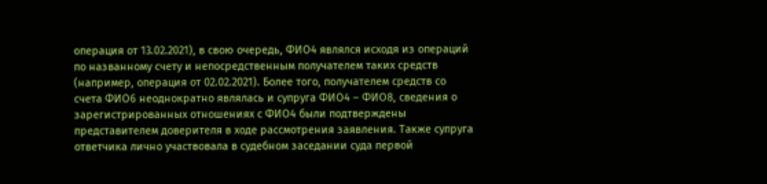операция от 13.02.2021), в свою очередь, ФИО4 являлся исходя из операций по названному счету и непосредственным получателем таких средств (например, операция от 02.02.2021). Более того, получателем средств со счета ФИО6 неоднократно являлась и супруга ФИО4 – ФИО8, сведения о зарегистрированных отношениях с ФИО4 были подтверждены представителем доверителя в ходе рассмотрения заявления. Также супруга ответчика лично участвовала в судебном заседании суда первой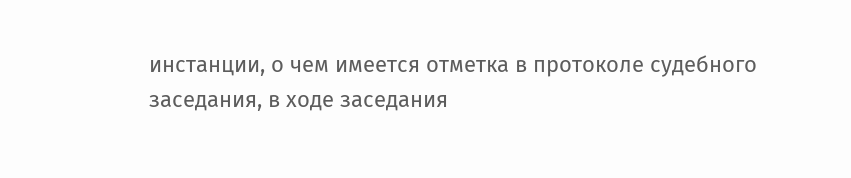инстанции, о чем имеется отметка в протоколе судебного заседания, в ходе заседания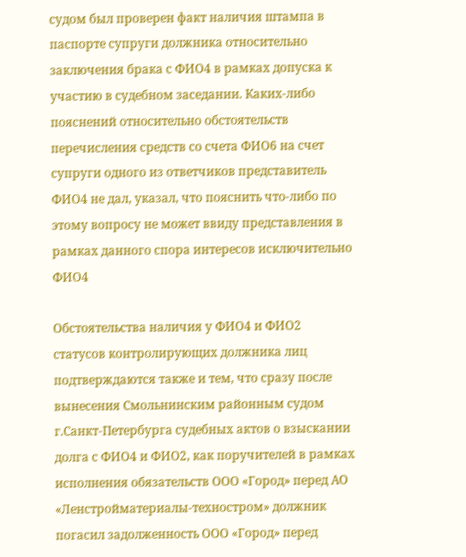судом был проверен факт наличия штампа в паспорте супруги должника относительно заключения брака с ФИО4 в рамках допуска к участию в судебном заседании. Каких-либо пояснений относительно обстоятельств перечисления средств со счета ФИО6 на счет супруги одного из ответчиков представитель ФИО4 не дал, указал, что пояснить что-либо по этому вопросу не может ввиду представления в рамках данного спора интересов исключительно ФИО4

Обстоятельства наличия у ФИО4 и ФИО2 статусов контролирующих должника лиц подтверждаются также и тем, что сразу после вынесения Смольнинским районным судом г.Санкт-Петербурга судебных актов о взыскании долга с ФИО4 и ФИО2, как поручителей в рамках исполнения обязательств ООО «Город» перед АО «Ленстройматериалы-техностром» должник погасил задолженность ООО «Город» перед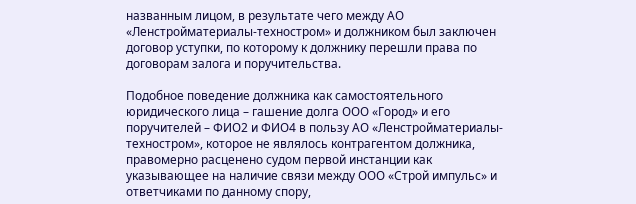названным лицом, в результате чего между АО «Ленстройматериалы-техностром» и должником был заключен договор уступки, по которому к должнику перешли права по договорам залога и поручительства.

Подобное поведение должника как самостоятельного юридического лица – гашение долга ООО «Город» и его поручителей – ФИО2 и ФИО4 в пользу АО «Ленстройматериалы-техностром», которое не являлось контрагентом должника, правомерно расценено судом первой инстанции как указывающее на наличие связи между ООО «Строй импульс» и ответчиками по данному спору,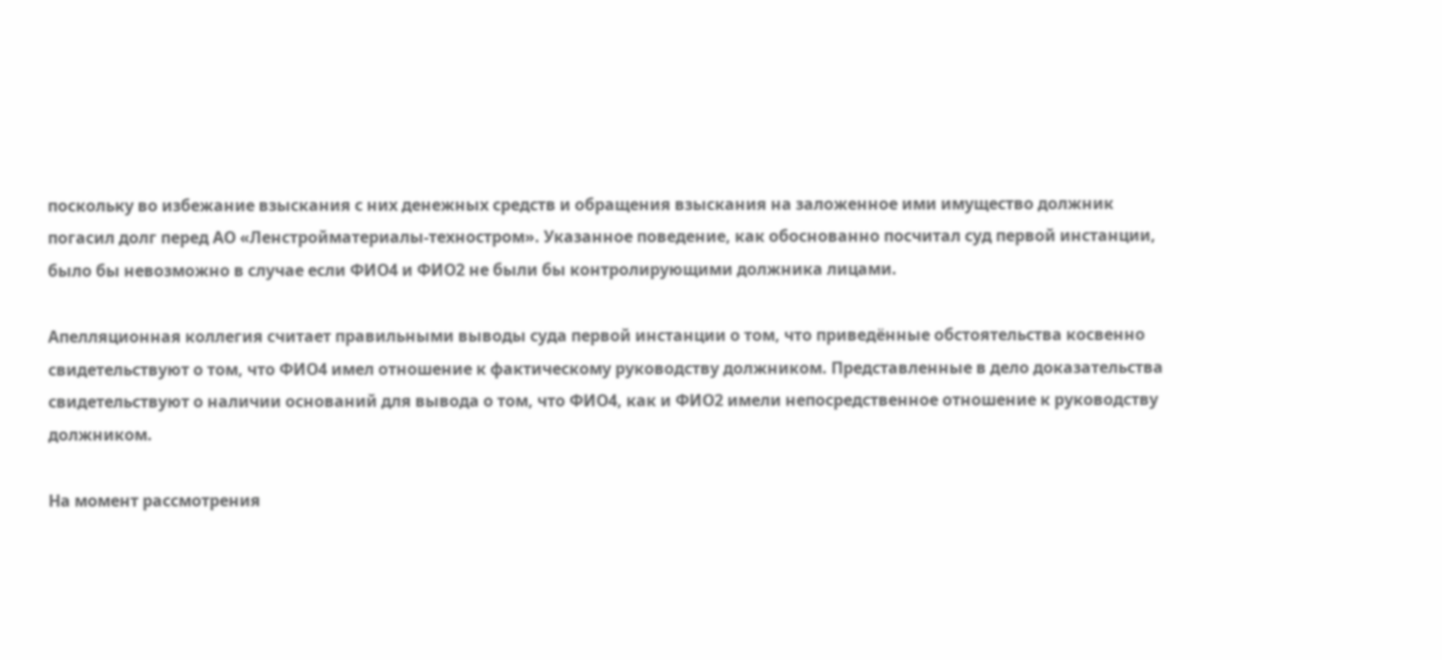поскольку во избежание взыскания с них денежных средств и обращения взыскания на заложенное ими имущество должник погасил долг перед АО «Ленстройматериалы-техностром». Указанное поведение, как обоснованно посчитал суд первой инстанции, было бы невозможно в случае если ФИО4 и ФИО2 не были бы контролирующими должника лицами.

Апелляционная коллегия считает правильными выводы суда первой инстанции о том, что приведённые обстоятельства косвенно свидетельствуют о том, что ФИО4 имел отношение к фактическому руководству должником. Представленные в дело доказательства свидетельствуют о наличии оснований для вывода о том, что ФИО4, как и ФИО2 имели непосредственное отношение к руководству должником.

На момент рассмотрения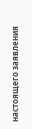настоящего заявления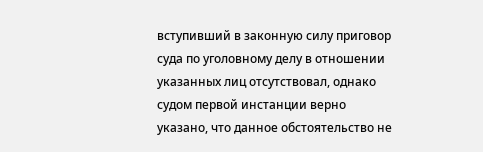вступивший в законную силу приговор суда по уголовному делу в отношении указанных лиц отсутствовал, однако судом первой инстанции верно указано, что данное обстоятельство не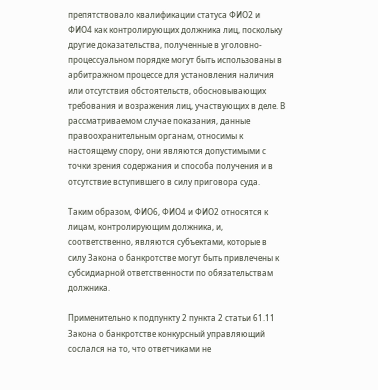препятствовало квалификации статуса ФИО2 и ФИО4 как контролирующих должника лиц, поскольку другие доказательства, полученные в уголовно-процессуальном порядке могут быть использованы в арбитражном процессе для установления наличия или отсутствия обстоятельств, обосновывающих требования и возражения лиц, участвующих в деле. В рассматриваемом случае показания, данные правоохранительным органам, относимы к настоящему спору, они являются допустимыми с точки зрения содержания и способа получения и в отсутствие вступившего в силу приговора суда.

Таким образом, ФИО6, ФИО4 и ФИО2 относятся к лицам, контролирующим должника, и, соответственно, являются субъектами, которые в силу Закона о банкротстве могут быть привлечены к субсидиарной ответственности по обязательствам должника.

Применительно к подпункту 2 пункта 2 статьи 61.11 Закона о банкротстве конкурсный управляющий сослался на то, что ответчиками не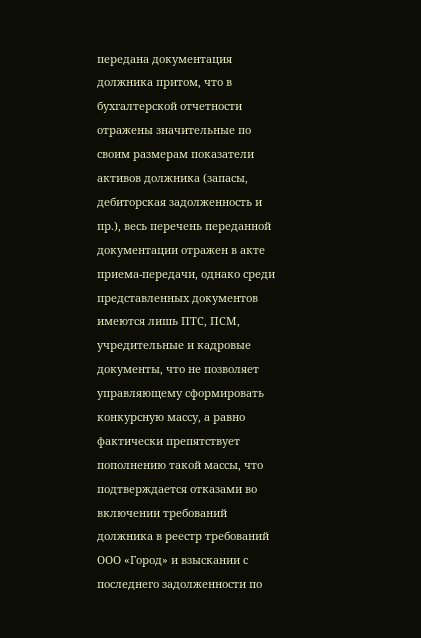передана документация должника притом, что в бухгалтерской отчетности отражены значительные по своим размерам показатели активов должника (запасы, дебиторская задолженность и пр.), весь перечень переданной документации отражен в акте приема-передачи, однако среди представленных документов имеются лишь ПТС, ПСМ, учредительные и кадровые документы, что не позволяет управляющему сформировать конкурсную массу, а равно фактически препятствует пополнению такой массы, что подтверждается отказами во включении требований должника в реестр требований ООО «Город» и взыскании с последнего задолженности по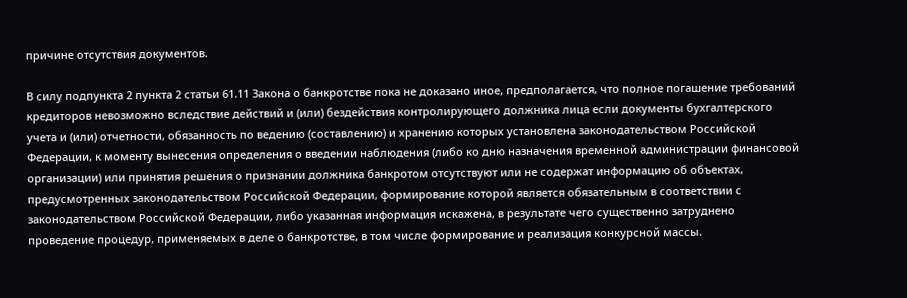причине отсутствия документов.

В силу подпункта 2 пункта 2 статьи 61.11 Закона о банкротстве пока не доказано иное, предполагается, что полное погашение требований кредиторов невозможно вследствие действий и (или) бездействия контролирующего должника лица если документы бухгалтерского учета и (или) отчетности, обязанность по ведению (составлению) и хранению которых установлена законодательством Российской Федерации, к моменту вынесения определения о введении наблюдения (либо ко дню назначения временной администрации финансовой организации) или принятия решения о признании должника банкротом отсутствуют или не содержат информацию об объектах, предусмотренных законодательством Российской Федерации, формирование которой является обязательным в соответствии с законодательством Российской Федерации, либо указанная информация искажена, в результате чего существенно затруднено проведение процедур, применяемых в деле о банкротстве, в том числе формирование и реализация конкурсной массы.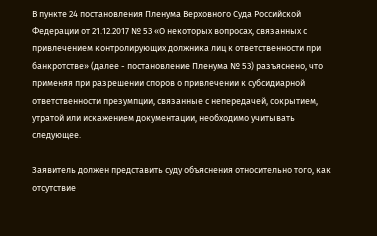В пункте 24 постановления Пленума Верховного Суда Российской Федерации от 21.12.2017 № 53 «О некоторых вопросах, связанных с привлечением контролирующих должника лиц к ответственности при банкротстве» (далее - постановление Пленума № 53) разъяснено, что применяя при разрешении споров о привлечении к субсидиарной ответственности презумпции, связанные с непередачей, сокрытием, утратой или искажением документации, необходимо учитывать следующее.

Заявитель должен представить суду объяснения относительно того, как отсутствие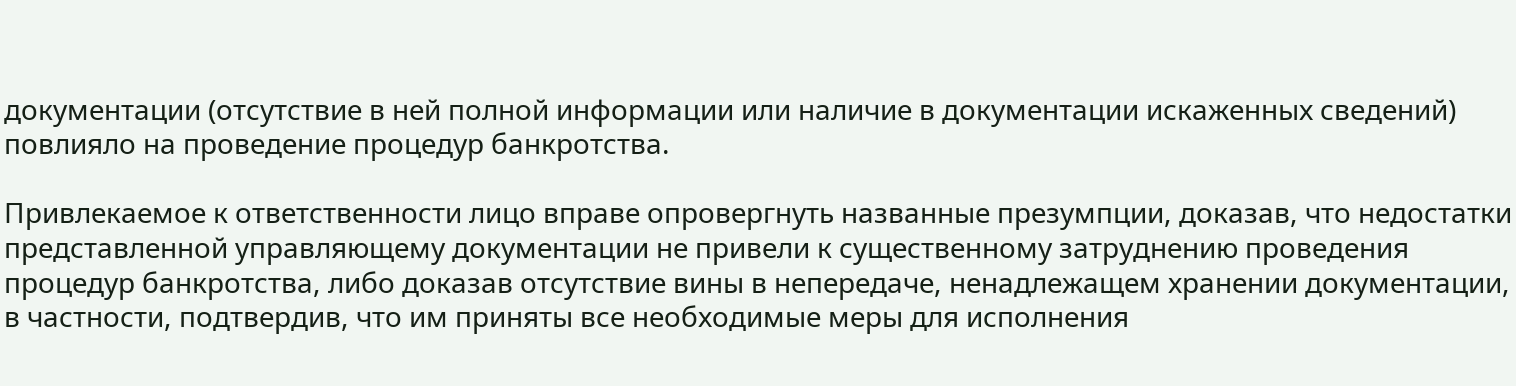документации (отсутствие в ней полной информации или наличие в документации искаженных сведений) повлияло на проведение процедур банкротства.

Привлекаемое к ответственности лицо вправе опровергнуть названные презумпции, доказав, что недостатки представленной управляющему документации не привели к существенному затруднению проведения процедур банкротства, либо доказав отсутствие вины в непередаче, ненадлежащем хранении документации, в частности, подтвердив, что им приняты все необходимые меры для исполнения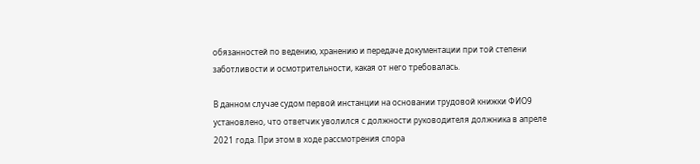обязанностей по ведению, хранению и передаче документации при той степени заботливости и осмотрительности, какая от него требовалась.

В данном случае судом первой инстанции на основании трудовой книжки ФИО9 установлено, что ответчик уволился с должности руководителя должника в апреле 2021 года. При этом в ходе рассмотрения спора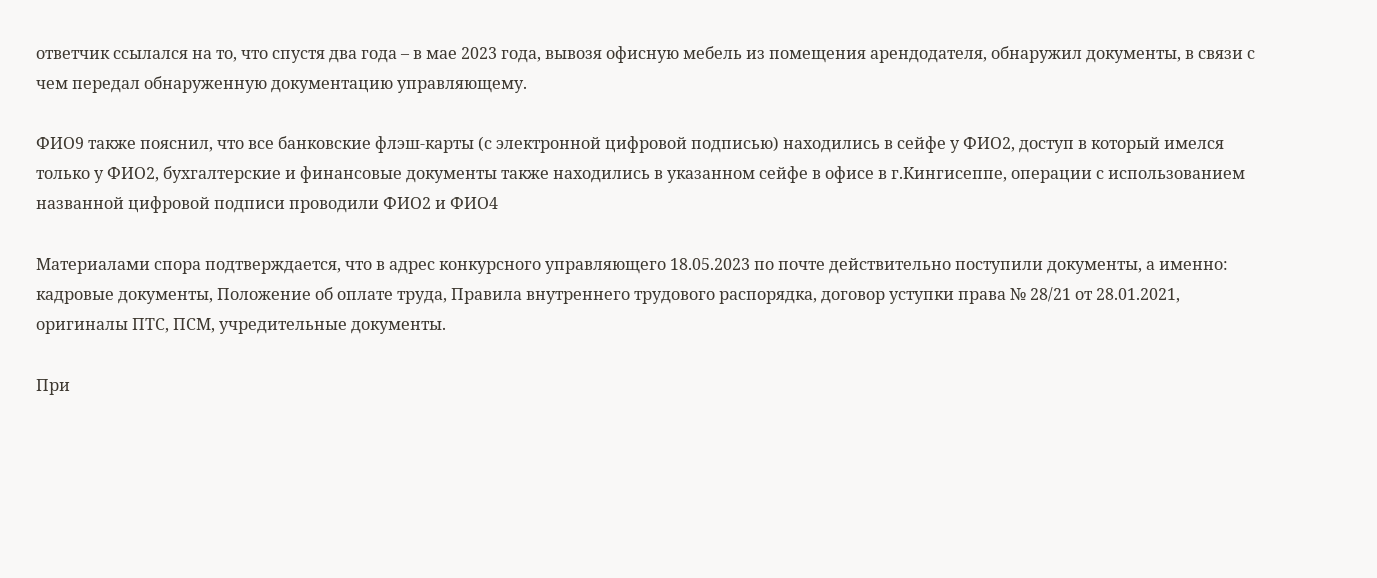ответчик ссылался на то, что спустя два года – в мае 2023 года, вывозя офисную мебель из помещения арендодателя, обнаружил документы, в связи с чем передал обнаруженную документацию управляющему.

ФИО9 также пояснил, что все банковские флэш-карты (с электронной цифровой подписью) находились в сейфе у ФИО2, доступ в который имелся только у ФИО2, бухгалтерские и финансовые документы также находились в указанном сейфе в офисе в г.Кингисеппе, операции с использованием названной цифровой подписи проводили ФИО2 и ФИО4

Материалами спора подтверждается, что в адрес конкурсного управляющего 18.05.2023 по почте действительно поступили документы, а именно: кадровые документы, Положение об оплате труда, Правила внутреннего трудового распорядка, договор уступки права № 28/21 от 28.01.2021, оригиналы ПТС, ПСМ, учредительные документы.

При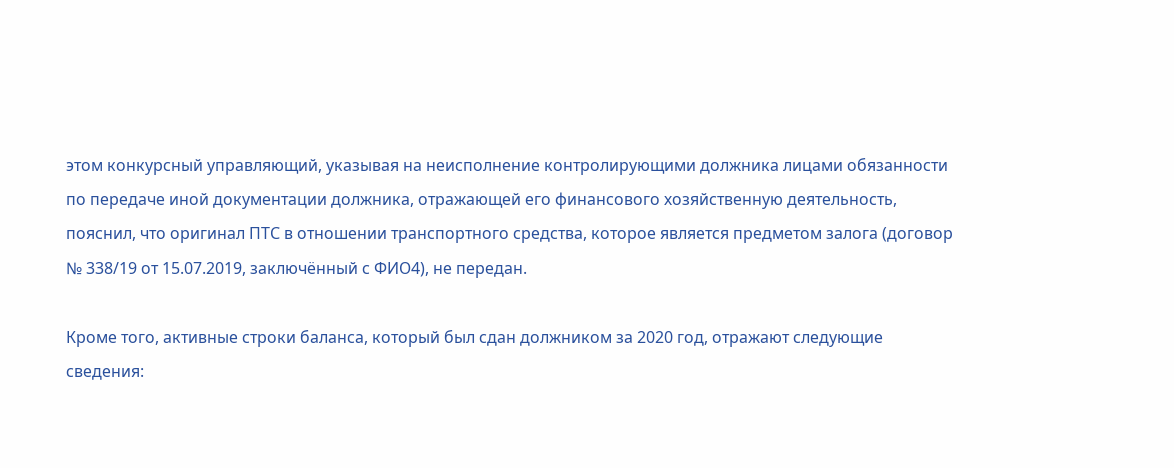этом конкурсный управляющий, указывая на неисполнение контролирующими должника лицами обязанности по передаче иной документации должника, отражающей его финансового хозяйственную деятельность, пояснил, что оригинал ПТС в отношении транспортного средства, которое является предметом залога (договор № 338/19 от 15.07.2019, заключённый с ФИО4), не передан.

Кроме того, активные строки баланса, который был сдан должником за 2020 год, отражают следующие сведения: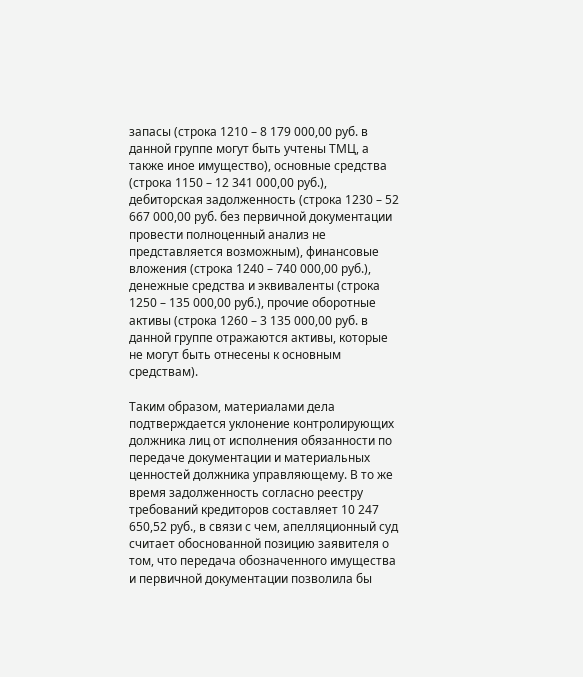запасы (строка 1210 – 8 179 000,00 руб. в данной группе могут быть учтены ТМЦ, а также иное имущество), основные средства (строка 1150 – 12 341 000,00 руб.), дебиторская задолженность (строка 1230 – 52 667 000,00 руб. без первичной документации провести полноценный анализ не представляется возможным), финансовые вложения (строка 1240 – 740 000,00 руб.), денежные средства и эквиваленты (строка 1250 – 135 000,00 руб.), прочие оборотные активы (строка 1260 – 3 135 000,00 руб. в данной группе отражаются активы, которые не могут быть отнесены к основным средствам).

Таким образом, материалами дела подтверждается уклонение контролирующих должника лиц от исполнения обязанности по передаче документации и материальных ценностей должника управляющему. В то же время задолженность согласно реестру требований кредиторов составляет 10 247 650,52 руб., в связи с чем, апелляционный суд считает обоснованной позицию заявителя о том, что передача обозначенного имущества и первичной документации позволила бы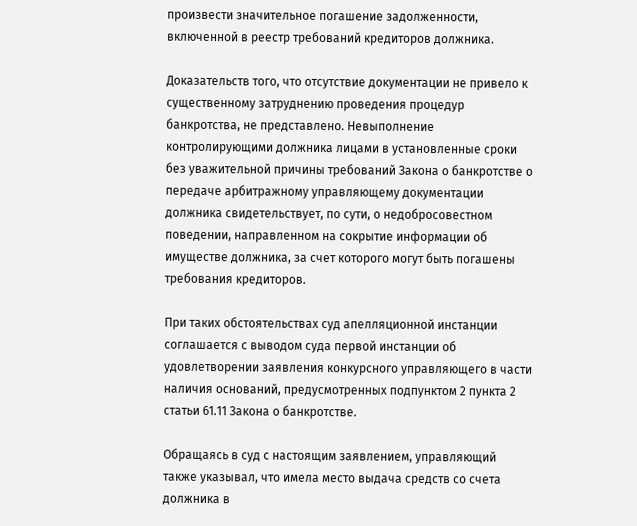произвести значительное погашение задолженности, включенной в реестр требований кредиторов должника.

Доказательств того, что отсутствие документации не привело к существенному затруднению проведения процедур банкротства, не представлено. Невыполнение контролирующими должника лицами в установленные сроки без уважительной причины требований Закона о банкротстве о передаче арбитражному управляющему документации должника свидетельствует, по сути, о недобросовестном поведении, направленном на сокрытие информации об имуществе должника, за счет которого могут быть погашены требования кредиторов.

При таких обстоятельствах суд апелляционной инстанции соглашается с выводом суда первой инстанции об удовлетворении заявления конкурсного управляющего в части наличия оснований, предусмотренных подпунктом 2 пункта 2 статьи 61.11 Закона о банкротстве.

Обращаясь в суд с настоящим заявлением, управляющий также указывал, что имела место выдача средств со счета должника в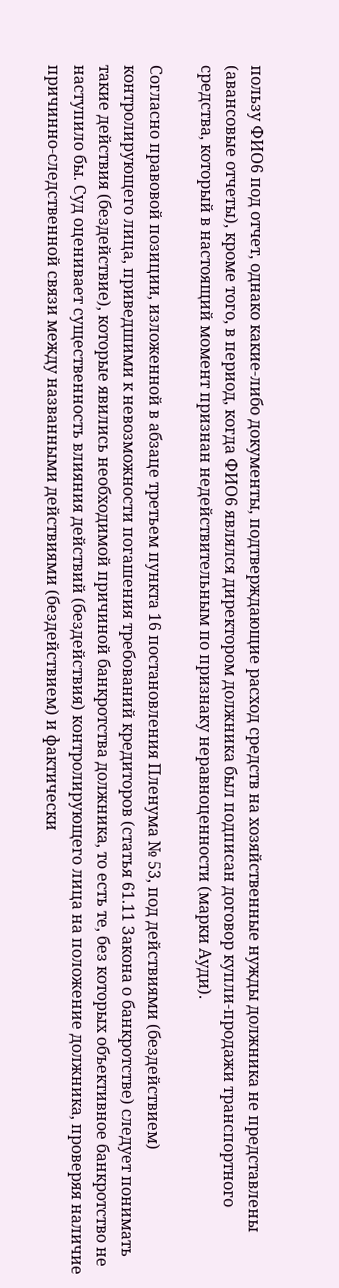пользу ФИО6 под отчет, однако какие-либо документы, подтверждающие расход средств на хозяйственные нужды должника не представлены (авансовые отчеты), кроме того, в период, когда ФИО6 являлся директором должника был подписан договор купли-продажи транспортного средства, который в настоящий момент признан недействительным по признаку неравноценности (марки Ауди).

Согласно правовой позиции, изложенной в абзаце третьем пункта 16 постановления Пленума № 53, под действиями (бездействием) контролирующего лица, приведшими к невозможности погашения требований кредиторов (статья 61.11 Закона о банкротстве) следует понимать такие действия (бездействие), которые явились необходимой причиной банкротства должника, то есть те, без которых объективное банкротство не наступило бы. Суд оценивает существенность влияния действий (бездействия) контролирующего лица на положение должника, проверяя наличие причинно-следственной связи между названными действиями (бездействием) и фактически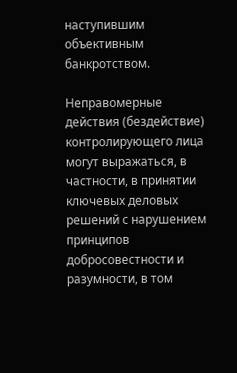наступившим объективным банкротством.

Неправомерные действия (бездействие) контролирующего лица могут выражаться, в частности, в принятии ключевых деловых решений с нарушением принципов добросовестности и разумности, в том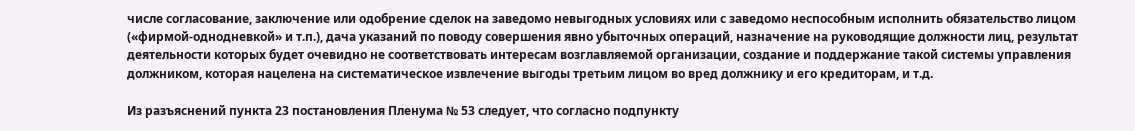числе согласование, заключение или одобрение сделок на заведомо невыгодных условиях или с заведомо неспособным исполнить обязательство лицом («фирмой-однодневкой» и т.п.), дача указаний по поводу совершения явно убыточных операций, назначение на руководящие должности лиц, результат деятельности которых будет очевидно не соответствовать интересам возглавляемой организации, создание и поддержание такой системы управления должником, которая нацелена на систематическое извлечение выгоды третьим лицом во вред должнику и его кредиторам, и т.д.

Из разъяснений пункта 23 постановления Пленума № 53 следует, что согласно подпункту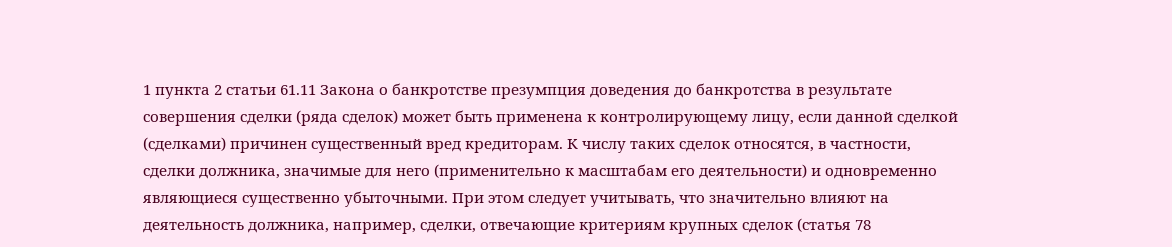1 пункта 2 статьи 61.11 Закона о банкротстве презумпция доведения до банкротства в результате совершения сделки (ряда сделок) может быть применена к контролирующему лицу, если данной сделкой (сделками) причинен существенный вред кредиторам. К числу таких сделок относятся, в частности, сделки должника, значимые для него (применительно к масштабам его деятельности) и одновременно являющиеся существенно убыточными. При этом следует учитывать, что значительно влияют на деятельность должника, например, сделки, отвечающие критериям крупных сделок (статья 78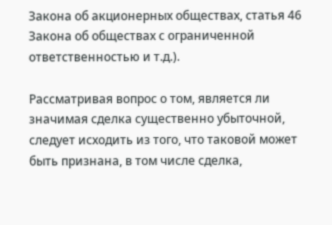Закона об акционерных обществах, статья 46 Закона об обществах с ограниченной ответственностью и т.д.).

Рассматривая вопрос о том, является ли значимая сделка существенно убыточной, следует исходить из того, что таковой может быть признана, в том числе сделка,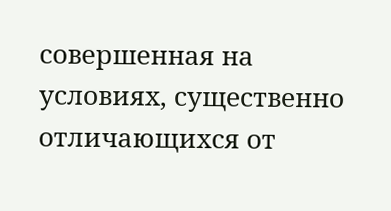совершенная на условиях, существенно отличающихся от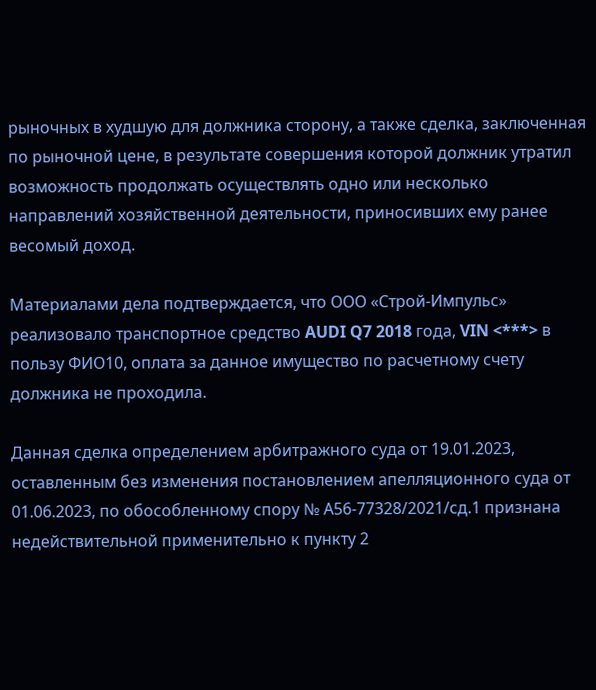рыночных в худшую для должника сторону, а также сделка, заключенная по рыночной цене, в результате совершения которой должник утратил возможность продолжать осуществлять одно или несколько направлений хозяйственной деятельности, приносивших ему ранее весомый доход.

Материалами дела подтверждается, что ООО «Строй-Импульс» реализовало транспортное средство AUDI Q7 2018 года, VIN <***> в пользу ФИО10, оплата за данное имущество по расчетному счету должника не проходила.

Данная сделка определением арбитражного суда от 19.01.2023, оставленным без изменения постановлением апелляционного суда от 01.06.2023, по обособленному спору № А56-77328/2021/сд.1 признана недействительной применительно к пункту 2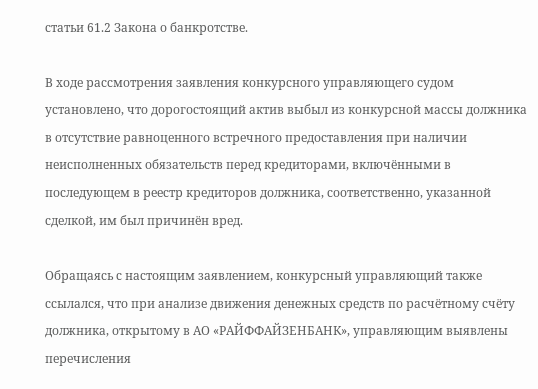статьи 61.2 Закона о банкротстве.

В ходе рассмотрения заявления конкурсного управляющего судом установлено, что дорогостоящий актив выбыл из конкурсной массы должника в отсутствие равноценного встречного предоставления при наличии неисполненных обязательств перед кредиторами, включёнными в последующем в реестр кредиторов должника, соответственно, указанной сделкой, им был причинён вред.

Обращаясь с настоящим заявлением, конкурсный управляющий также ссылался, что при анализе движения денежных средств по расчётному счёту должника, открытому в АО «РАЙФФАЙЗЕНБАНК», управляющим выявлены перечисления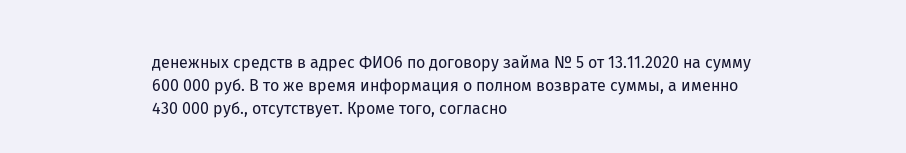денежных средств в адрес ФИО6 по договору займа № 5 от 13.11.2020 на сумму 600 000 руб. В то же время информация о полном возврате суммы, а именно 430 000 руб., отсутствует. Кроме того, согласно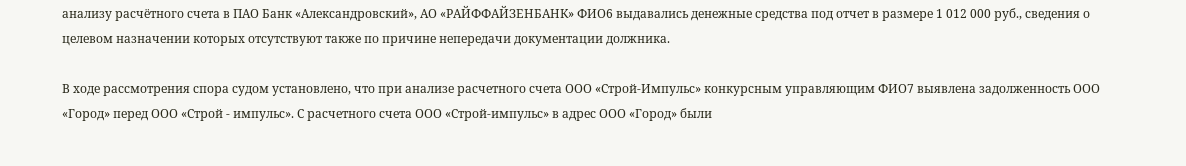анализу расчётного счета в ПАО Банк «Александровский», АО «РАЙФФАЙЗЕНБАНК» ФИО6 выдавались денежные средства под отчет в размере 1 012 000 руб., сведения о целевом назначении которых отсутствуют также по причине непередачи документации должника.

В ходе рассмотрения спора судом установлено, что при анализе расчетного счета ООО «Строй-Импульс» конкурсным управляющим ФИО7 выявлена задолженность ООО «Город» перед ООО «Строй - импульс». С расчетного счета ООО «Строй-импульс» в адрес ООО «Город» были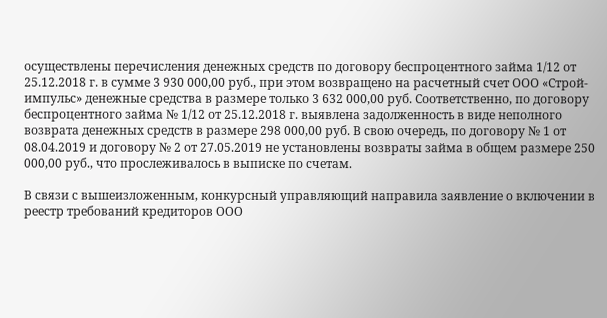осуществлены перечисления денежных средств по договору беспроцентного займа 1/12 от 25.12.2018 г. в сумме 3 930 000,00 руб., при этом возвращено на расчетный счет ООО «Строй-импульс» денежные средства в размере только 3 632 000,00 руб. Соответственно, по договору беспроцентного займа № 1/12 от 25.12.2018 г. выявлена задолженность в виде неполного возврата денежных средств в размере 298 000,00 руб. В свою очередь, по договору № 1 от 08.04.2019 и договору № 2 от 27.05.2019 не установлены возвраты займа в общем размере 250 000,00 руб., что прослеживалось в выписке по счетам.

В связи с вышеизложенным, конкурсный управляющий направила заявление о включении в реестр требований кредиторов ООО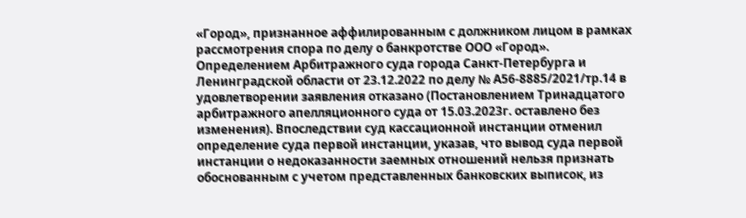«Город», признанное аффилированным с должником лицом в рамках рассмотрения спора по делу о банкротстве ООО «Город». Определением Арбитражного суда города Санкт-Петербурга и Ленинградской области от 23.12.2022 по делу № А56-8885/2021/тр.14 в удовлетворении заявления отказано (Постановлением Тринадцатого арбитражного апелляционного суда от 15.03.2023г. оставлено без изменения). Впоследствии суд кассационной инстанции отменил определение суда первой инстанции, указав, что вывод суда первой инстанции о недоказанности заемных отношений нельзя признать обоснованным с учетом представленных банковских выписок, из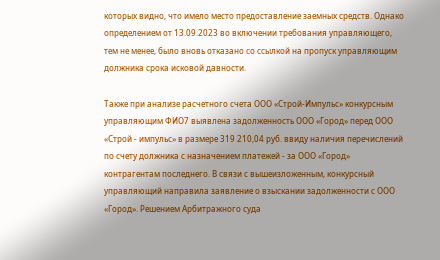которых видно, что имело место предоставление заемных средств. Однако определением от 13.09.2023 во включении требования управляющего, тем не менее, было вновь отказано со ссылкой на пропуск управляющим должника срока исковой давности.

Также при анализе расчетного счета ООО «Строй-Импульс» конкурсным управляющим ФИО7 выявлена задолженность ООО «Город» перед ООО «Строй - импульс» в размере 319 210,04 руб. ввиду наличия перечислений по счету должника с назначением платежей - за ООО «Город» контрагентам последнего. В связи с вышеизложенным, конкурсный управляющий направила заявление о взыскании задолженности с ООО «Город». Решением Арбитражного суда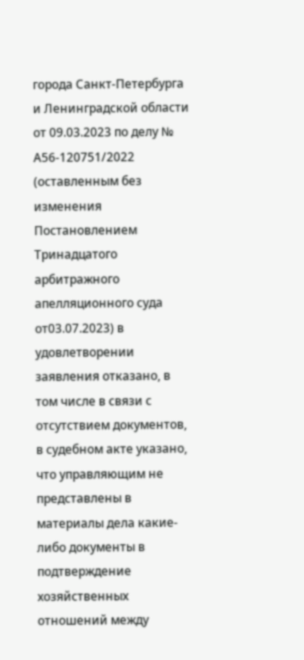города Санкт-Петербурга и Ленинградской области от 09.03.2023 по делу № А56-120751/2022 (оставленным без изменения Постановлением Тринадцатого арбитражного апелляционного суда от03.07.2023) в удовлетворении заявления отказано, в том числе в связи с отсутствием документов, в судебном акте указано, что управляющим не представлены в материалы дела какие-либо документы в подтверждение хозяйственных отношений между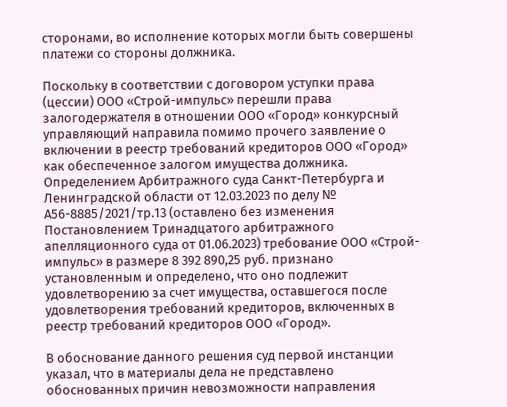сторонами, во исполнение которых могли быть совершены платежи со стороны должника.

Поскольку в соответствии с договором уступки права (цессии) ООО «Строй-импульс» перешли права залогодержателя в отношении ООО «Город» конкурсный управляющий направила помимо прочего заявление о включении в реестр требований кредиторов ООО «Город» как обеспеченное залогом имущества должника. Определением Арбитражного суда Санкт-Петербурга и Ленинградской области от 12.03.2023 по делу № А56-8885/2021/тр.13 (оставлено без изменения Постановлением Тринадцатого арбитражного апелляционного суда от 01.06.2023) требование ООО «Строй-импульс» в размере 8 392 890,25 руб. признано установленным и определено, что оно подлежит удовлетворению за счет имущества, оставшегося после удовлетворения требований кредиторов, включенных в реестр требований кредиторов ООО «Город».

В обоснование данного решения суд первой инстанции указал, что в материалы дела не представлено обоснованных причин невозможности направления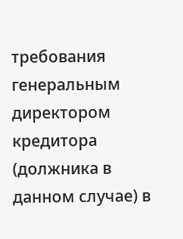требования генеральным директором кредитора (должника в данном случае) в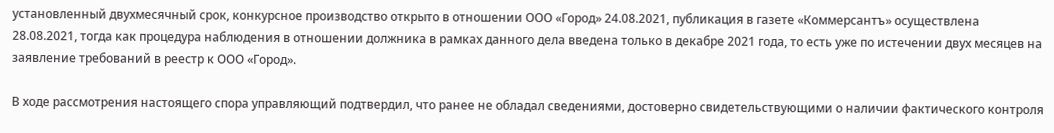установленный двухмесячный срок, конкурсное производство открыто в отношении ООО «Город» 24.08.2021, публикация в газете «Коммерсантъ» осуществлена 28.08.2021, тогда как процедура наблюдения в отношении должника в рамках данного дела введена только в декабре 2021 года, то есть уже по истечении двух месяцев на заявление требований в реестр к ООО «Город».

В ходе рассмотрения настоящего спора управляющий подтвердил, что ранее не обладал сведениями, достоверно свидетельствующими о наличии фактического контроля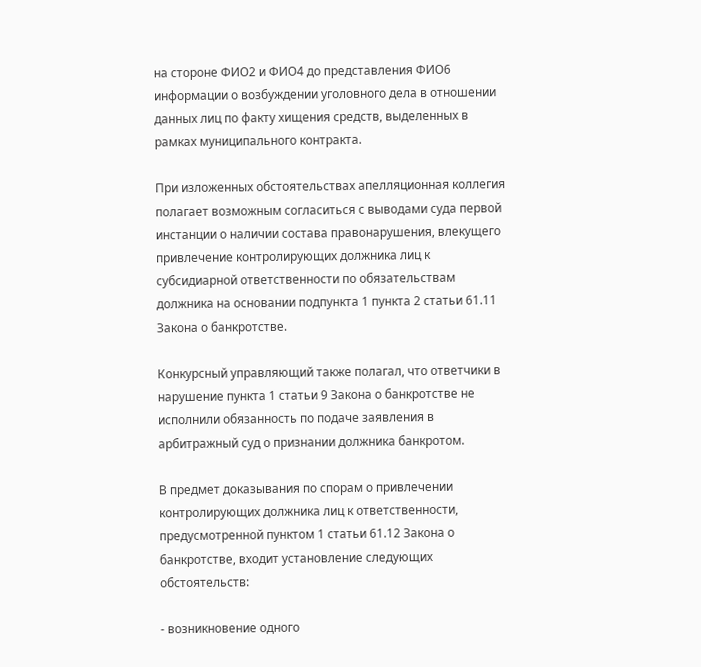на стороне ФИО2 и ФИО4 до представления ФИО6 информации о возбуждении уголовного дела в отношении данных лиц по факту хищения средств, выделенных в рамках муниципального контракта.

При изложенных обстоятельствах апелляционная коллегия полагает возможным согласиться с выводами суда первой инстанции о наличии состава правонарушения, влекущего привлечение контролирующих должника лиц к субсидиарной ответственности по обязательствам должника на основании подпункта 1 пункта 2 статьи 61.11 Закона о банкротстве.

Конкурсный управляющий также полагал, что ответчики в нарушение пункта 1 статьи 9 Закона о банкротстве не исполнили обязанность по подаче заявления в арбитражный суд о признании должника банкротом.

В предмет доказывания по спорам о привлечении контролирующих должника лиц к ответственности, предусмотренной пунктом 1 статьи 61.12 Закона о банкротстве, входит установление следующих обстоятельств:

- возникновение одного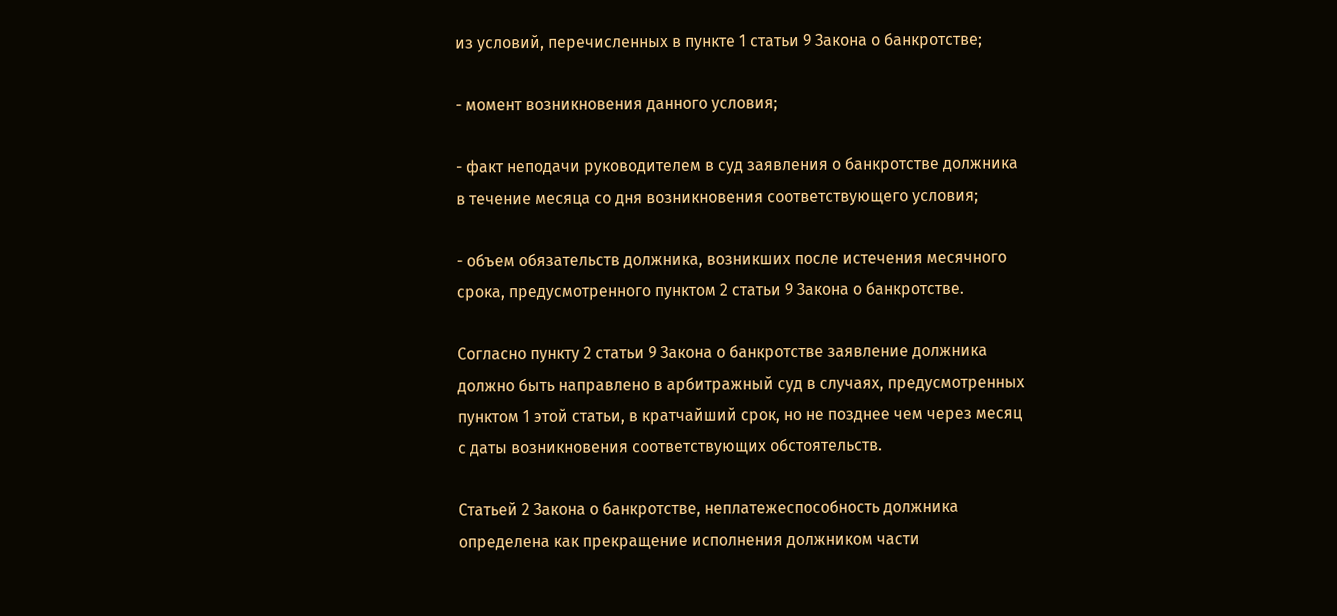из условий, перечисленных в пункте 1 статьи 9 Закона о банкротстве;

- момент возникновения данного условия;

- факт неподачи руководителем в суд заявления о банкротстве должника в течение месяца со дня возникновения соответствующего условия;

- объем обязательств должника, возникших после истечения месячного срока, предусмотренного пунктом 2 статьи 9 Закона о банкротстве.

Согласно пункту 2 статьи 9 Закона о банкротстве заявление должника должно быть направлено в арбитражный суд в случаях, предусмотренных пунктом 1 этой статьи, в кратчайший срок, но не позднее чем через месяц с даты возникновения соответствующих обстоятельств.

Статьей 2 Закона о банкротстве, неплатежеспособность должника определена как прекращение исполнения должником части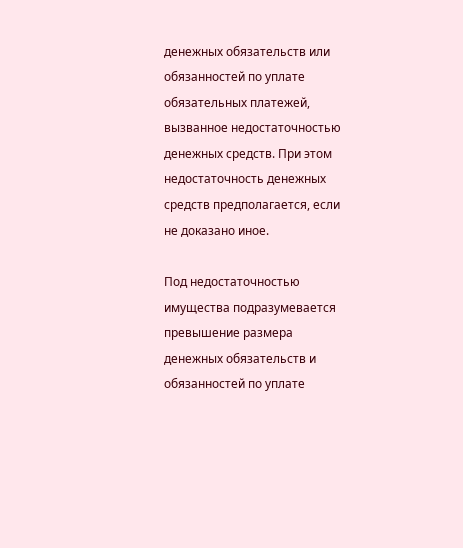денежных обязательств или обязанностей по уплате обязательных платежей, вызванное недостаточностью денежных средств. При этом недостаточность денежных средств предполагается, если не доказано иное.

Под недостаточностью имущества подразумевается превышение размера денежных обязательств и обязанностей по уплате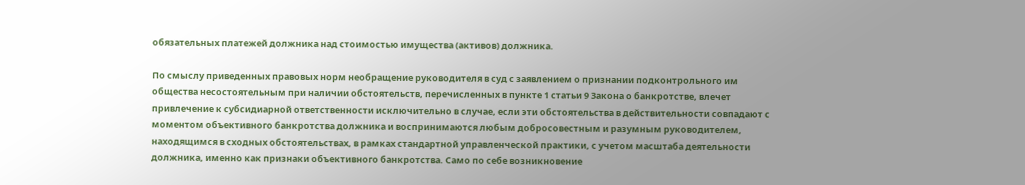обязательных платежей должника над стоимостью имущества (активов) должника.

По смыслу приведенных правовых норм необращение руководителя в суд с заявлением о признании подконтрольного им общества несостоятельным при наличии обстоятельств, перечисленных в пункте 1 статьи 9 Закона о банкротстве, влечет привлечение к субсидиарной ответственности исключительно в случае, если эти обстоятельства в действительности совпадают с моментом объективного банкротства должника и воспринимаются любым добросовестным и разумным руководителем, находящимся в сходных обстоятельствах, в рамках стандартной управленческой практики, с учетом масштаба деятельности должника, именно как признаки объективного банкротства. Само по себе возникновение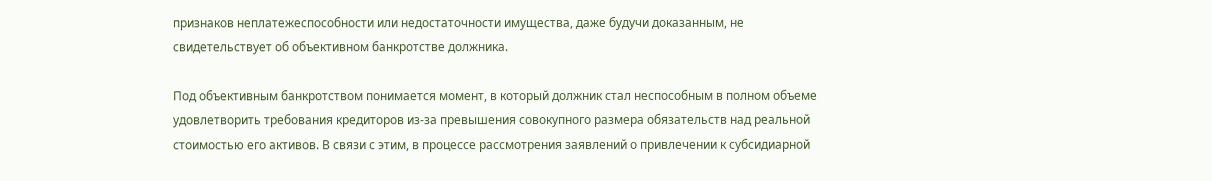признаков неплатежеспособности или недостаточности имущества, даже будучи доказанным, не свидетельствует об объективном банкротстве должника.

Под объективным банкротством понимается момент, в который должник стал неспособным в полном объеме удовлетворить требования кредиторов из-за превышения совокупного размера обязательств над реальной стоимостью его активов. В связи с этим, в процессе рассмотрения заявлений о привлечении к субсидиарной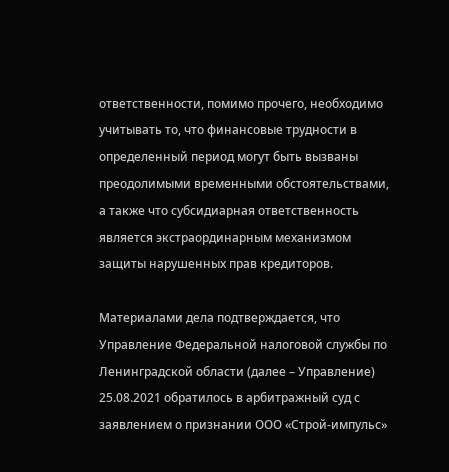ответственности, помимо прочего, необходимо учитывать то, что финансовые трудности в определенный период могут быть вызваны преодолимыми временными обстоятельствами, а также что субсидиарная ответственность является экстраординарным механизмом защиты нарушенных прав кредиторов.

Материалами дела подтверждается, что Управление Федеральной налоговой службы по Ленинградской области (далее – Управление) 25.08.2021 обратилось в арбитражный суд с заявлением о признании ООО «Строй-импульс»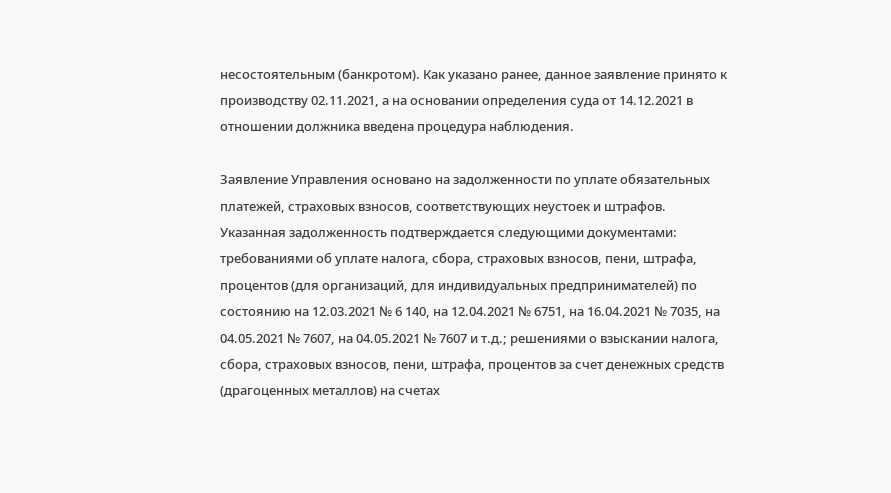несостоятельным (банкротом). Как указано ранее, данное заявление принято к производству 02.11.2021, а на основании определения суда от 14.12.2021 в отношении должника введена процедура наблюдения.

Заявление Управления основано на задолженности по уплате обязательных платежей, страховых взносов, соответствующих неустоек и штрафов. Указанная задолженность подтверждается следующими документами: требованиями об уплате налога, сбора, страховых взносов, пени, штрафа, процентов (для организаций, для индивидуальных предпринимателей) по состоянию на 12.03.2021 № 6 140, на 12.04.2021 № 6751, на 16.04.2021 № 7035, на 04.05.2021 № 7607, на 04.05.2021 № 7607 и т.д.; решениями о взыскании налога, сбора, страховых взносов, пени, штрафа, процентов за счет денежных средств (драгоценных металлов) на счетах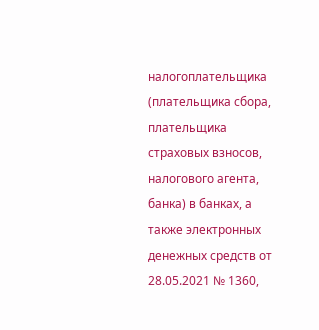налогоплательщика (плательщика сбора, плательщика страховых взносов, налогового агента, банка) в банках, а также электронных денежных средств от 28.05.2021 № 1360,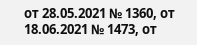от 28.05.2021 № 1360, от 18.06.2021 № 1473, от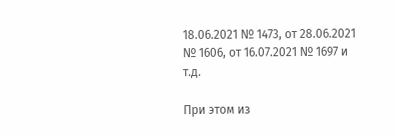18.06.2021 № 1473, от 28.06.2021 № 1606, от 16.07.2021 № 1697 и т.д.

При этом из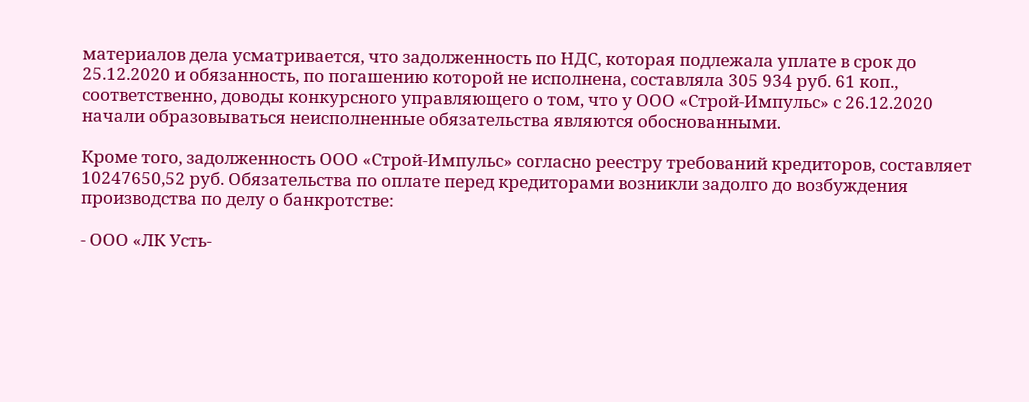материалов дела усматривается, что задолженность по НДС, которая подлежала уплате в срок до 25.12.2020 и обязанность, по погашению которой не исполнена, составляла 305 934 руб. 61 коп., соответственно, доводы конкурсного управляющего о том, что у ООО «Строй-Импульс» с 26.12.2020 начали образовываться неисполненные обязательства являются обоснованными.

Кроме того, задолженность ООО «Строй-Импульс» согласно реестру требований кредиторов, составляет 10247650,52 руб. Обязательства по оплате перед кредиторами возникли задолго до возбуждения производства по делу о банкротстве:

- ООО «ЛК Усть-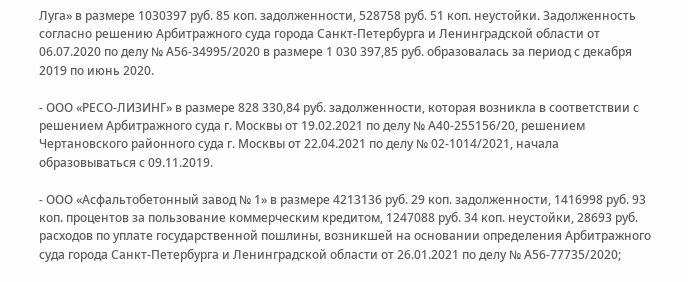Луга» в размере 1030397 руб. 85 коп. задолженности, 528758 руб. 51 коп. неустойки. Задолженность согласно решению Арбитражного суда города Санкт-Петербурга и Ленинградской области от 06.07.2020 по делу № А56-34995/2020 в размере 1 030 397,85 руб. образовалась за период с декабря 2019 по июнь 2020.

- ООО «РЕСО-ЛИЗИНГ» в размере 828 330,84 руб. задолженности, которая возникла в соответствии с решением Арбитражного суда г. Москвы от 19.02.2021 по делу № А40-255156/20, решением Чертановского районного суда г. Москвы от 22.04.2021 по делу № 02-1014/2021, начала образовываться с 09.11.2019.

- ООО «Асфальтобетонный завод № 1» в размере 4213136 руб. 29 коп. задолженности, 1416998 руб. 93 коп. процентов за пользование коммерческим кредитом, 1247088 руб. 34 коп. неустойки, 28693 руб. расходов по уплате государственной пошлины, возникшей на основании определения Арбитражного суда города Санкт-Петербурга и Ленинградской области от 26.01.2021 по делу № А56-77735/2020;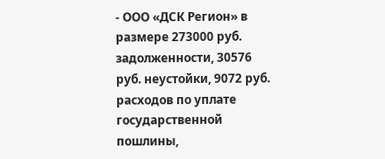- ООО «ДСК Регион» в размере 273000 руб. задолженности, 30576 руб. неустойки, 9072 руб. расходов по уплате государственной пошлины,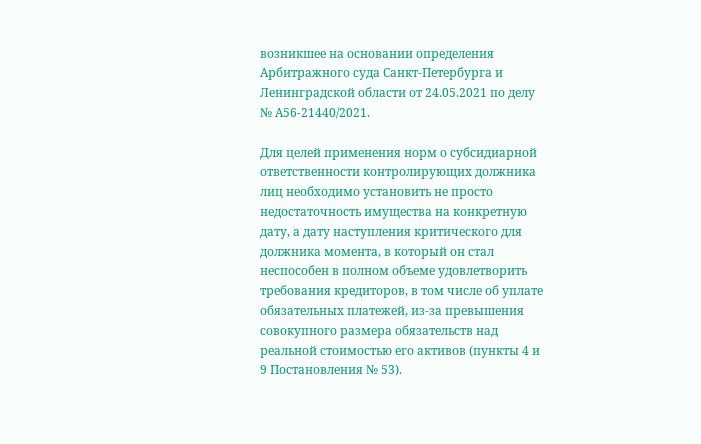возникшее на основании определения Арбитражного суда Санкт-Петербурга и Ленинградской области от 24.05.2021 по делу № А56-21440/2021.

Для целей применения норм о субсидиарной ответственности контролирующих должника лиц необходимо установить не просто недостаточность имущества на конкретную дату, а дату наступления критического для должника момента, в который он стал неспособен в полном объеме удовлетворить требования кредиторов, в том числе об уплате обязательных платежей, из-за превышения совокупного размера обязательств над реальной стоимостью его активов (пункты 4 и 9 Постановления № 53).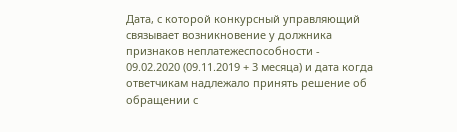Дата, с которой конкурсный управляющий связывает возникновение у должника признаков неплатежеспособности - 09.02.2020 (09.11.2019 + 3 месяца) и дата когда ответчикам надлежало принять решение об обращении с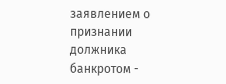заявлением о признании должника банкротом -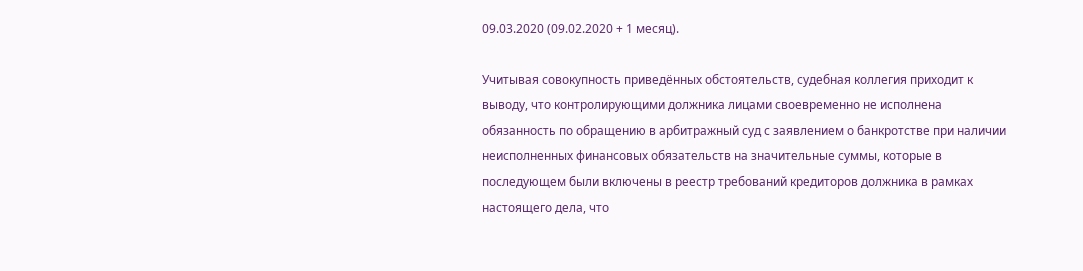09.03.2020 (09.02.2020 + 1 месяц).

Учитывая совокупность приведённых обстоятельств, судебная коллегия приходит к выводу, что контролирующими должника лицами своевременно не исполнена обязанность по обращению в арбитражный суд с заявлением о банкротстве при наличии неисполненных финансовых обязательств на значительные суммы, которые в последующем были включены в реестр требований кредиторов должника в рамках настоящего дела, что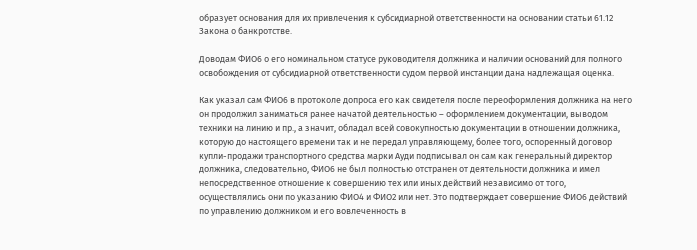образует основания для их привлечения к субсидиарной ответственности на основании статьи 61.12 Закона о банкротстве.

Доводам ФИО6 о его номинальном статусе руководителя должника и наличии оснований для полного освобождения от субсидиарной ответственности судом первой инстанции дана надлежащая оценка.

Как указал сам ФИО6 в протоколе допроса его как свидетеля после переоформления должника на него он продолжил заниматься ранее начатой деятельностью – оформлением документации, выводом техники на линию и пр., а значит, обладал всей совокупностью документации в отношении должника, которую до настоящего времени так и не передал управляющему, более того, оспоренный договор купли-продажи транспортного средства марки Ауди подписывал он сам как генеральный директор должника, следовательно, ФИО6 не был полностью отстранен от деятельности должника и имел непосредственное отношение к совершению тех или иных действий независимо от того, осуществлялись они по указанию ФИО4 и ФИО2 или нет. Это подтверждает совершение ФИО6 действий по управлению должником и его вовлеченность в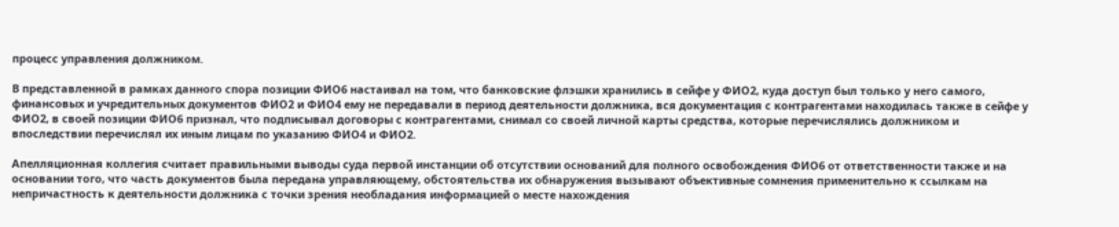процесс управления должником.

В представленной в рамках данного спора позиции ФИО6 настаивал на том, что банковские флэшки хранились в сейфе у ФИО2, куда доступ был только у него самого, финансовых и учредительных документов ФИО2 и ФИО4 ему не передавали в период деятельности должника, вся документация с контрагентами находилась также в сейфе у ФИО2, в своей позиции ФИО6 признал, что подписывал договоры с контрагентами, снимал со своей личной карты средства, которые перечислялись должником и впоследствии перечислял их иным лицам по указанию ФИО4 и ФИО2.

Апелляционная коллегия считает правильными выводы суда первой инстанции об отсутствии оснований для полного освобождения ФИО6 от ответственности также и на основании того, что часть документов была передана управляющему, обстоятельства их обнаружения вызывают объективные сомнения применительно к ссылкам на непричастность к деятельности должника с точки зрения необладания информацией о месте нахождения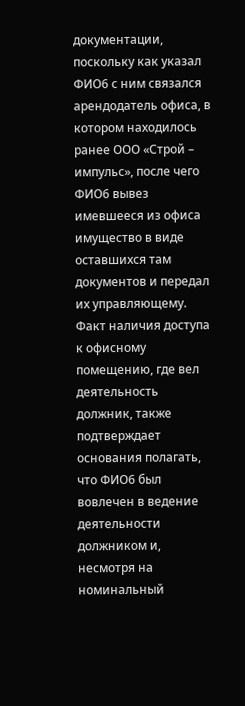документации, поскольку как указал ФИО6 с ним связался арендодатель офиса, в котором находилось ранее ООО «Строй – импульс», после чего ФИО6 вывез имевшееся из офиса имущество в виде оставшихся там документов и передал их управляющему. Факт наличия доступа к офисному помещению, где вел деятельность должник, также подтверждает основания полагать, что ФИО6 был вовлечен в ведение деятельности должником и, несмотря на номинальный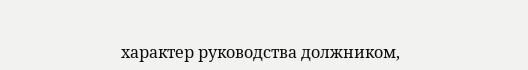характер руководства должником,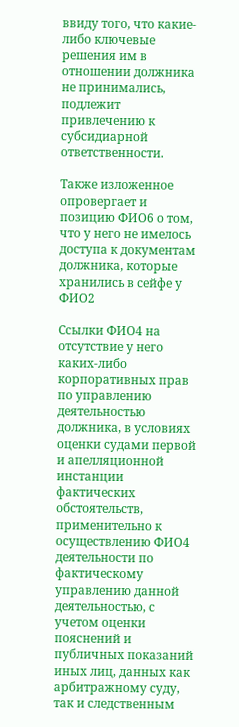ввиду того, что какие-либо ключевые решения им в отношении должника не принимались, подлежит привлечению к субсидиарной ответственности.

Также изложенное опровергает и позицию ФИО6 о том, что у него не имелось доступа к документам должника, которые хранились в сейфе у ФИО2

Ссылки ФИО4 на отсутствие у него каких-либо корпоративных прав по управлению деятельностью должника, в условиях оценки судами первой и апелляционной инстанции фактических обстоятельств, применительно к осуществлению ФИО4 деятельности по фактическому управлению данной деятельностью, с учетом оценки пояснений и публичных показаний иных лиц, данных как арбитражному суду, так и следственным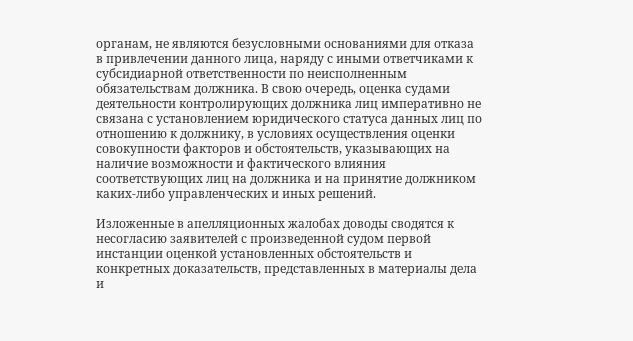органам, не являются безусловными основаниями для отказа в привлечении данного лица, наряду с иными ответчиками к субсидиарной ответственности по неисполненным обязательствам должника. В свою очередь, оценка судами деятельности контролирующих должника лиц императивно не связана с установлением юридического статуса данных лиц по отношению к должнику, в условиях осуществления оценки совокупности факторов и обстоятельств, указывающих на наличие возможности и фактического влияния соответствующих лиц на должника и на принятие должником каких-либо управленческих и иных решений.

Изложенные в апелляционных жалобах доводы сводятся к несогласию заявителей с произведенной судом первой инстанции оценкой установленных обстоятельств и конкретных доказательств, представленных в материалы дела и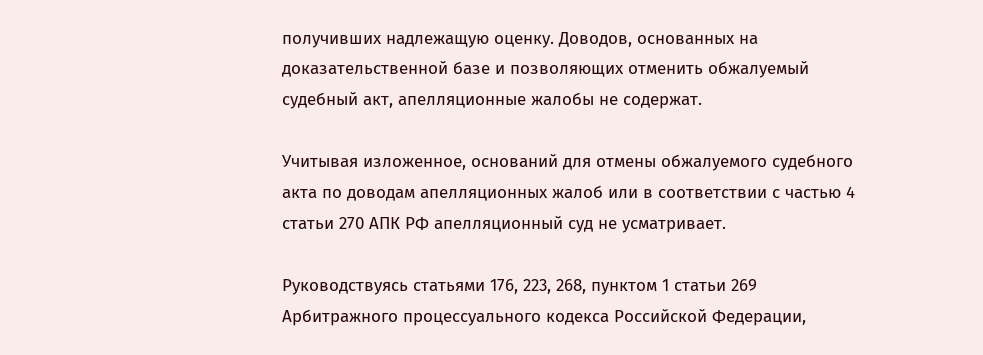получивших надлежащую оценку. Доводов, основанных на доказательственной базе и позволяющих отменить обжалуемый судебный акт, апелляционные жалобы не содержат.

Учитывая изложенное, оснований для отмены обжалуемого судебного акта по доводам апелляционных жалоб или в соответствии с частью 4 статьи 270 АПК РФ апелляционный суд не усматривает.

Руководствуясь статьями 176, 223, 268, пунктом 1 статьи 269 Арбитражного процессуального кодекса Российской Федерации,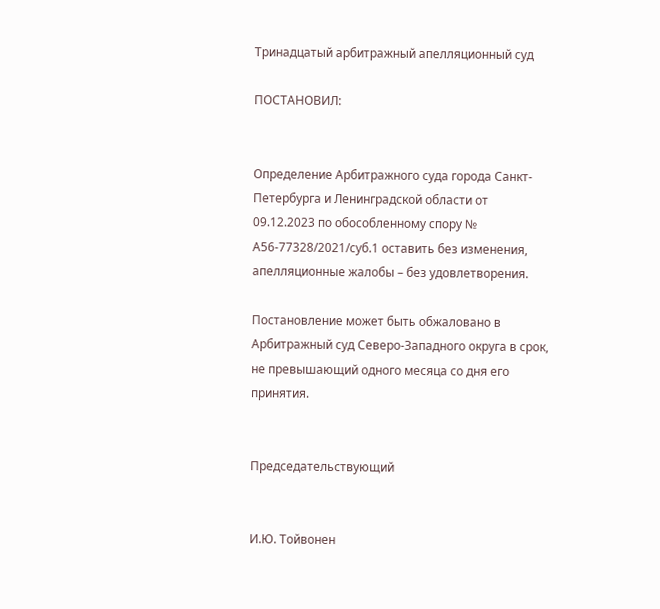Тринадцатый арбитражный апелляционный суд

ПОСТАНОВИЛ:


Определение Арбитражного суда города Санкт-Петербурга и Ленинградской области от 09.12.2023 по обособленному спору № А56-77328/2021/суб.1 оставить без изменения, апелляционные жалобы – без удовлетворения.

Постановление может быть обжаловано в Арбитражный суд Северо-Западного округа в срок, не превышающий одного месяца со дня его принятия.


Председательствующий


И.Ю. Тойвонен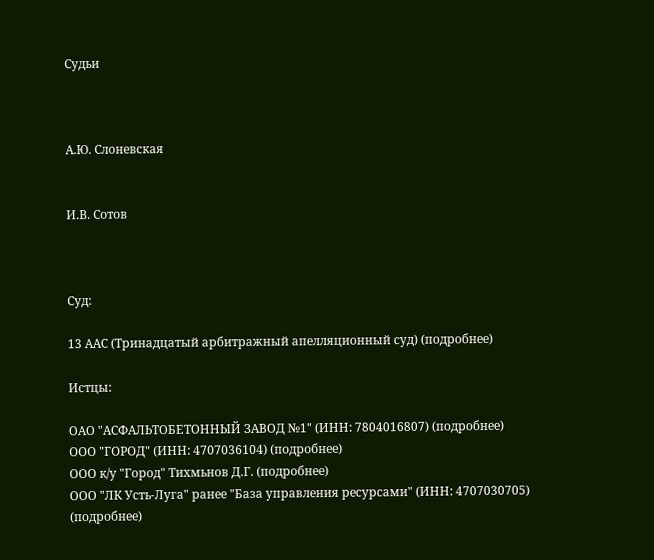Судьи



А.Ю. Слоневская


И.В. Сотов



Суд:

13 ААС (Тринадцатый арбитражный апелляционный суд) (подробнее)

Истцы:

ОАО "АСФАЛЬТОБЕТОННЫЙ ЗАВОД №1" (ИНН: 7804016807) (подробнее)
ООО "ГОРОД" (ИНН: 4707036104) (подробнее)
ООО к/у "Город" Тихмьнов Д.Г. (подробнее)
ООО "ЛК Усть-Луга" ранее "База управления ресурсами" (ИНН: 4707030705) (подробнее)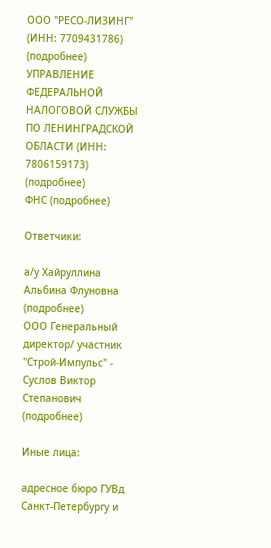ООО "РЕСО-ЛИЗИНГ" (ИНН: 7709431786) (подробнее)
УПРАВЛЕНИЕ ФЕДЕРАЛЬНОЙ НАЛОГОВОЙ СЛУЖБЫ ПО ЛЕНИНГРАДСКОЙ ОБЛАСТИ (ИНН: 7806159173) (подробнее)
ФНС (подробнее)

Ответчики:

а/у Хайруллина Альбина Флуновна (подробнее)
ООО Генеральный директор/ участник "Строй-Импульс" - Суслов Виктор Степанович (подробнее)

Иные лица:

адресное бюро ГУВд Санкт-Петербургу и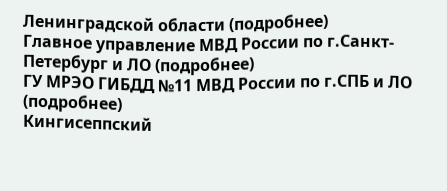Ленинградской области (подробнее)
Главное управление МВД России по г.Санкт-Петербург и ЛО (подробнее)
ГУ МРЭО ГИБДД №11 МВД России по г.СПБ и ЛО (подробнее)
Кингисеппский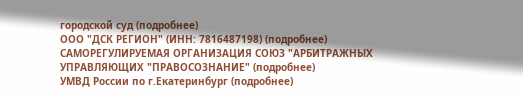городской суд (подробнее)
ООО "ДСК РЕГИОН" (ИНН: 7816487198) (подробнее)
САМОРЕГУЛИРУЕМАЯ ОРГАНИЗАЦИЯ СОЮЗ "АРБИТРАЖНЫХ УПРАВЛЯЮЩИХ "ПРАВОСОЗНАНИЕ" (подробнее)
УМВД России по г.Екатеринбург (подробнее)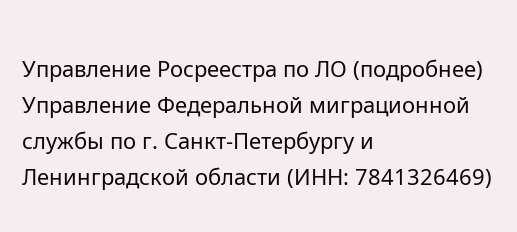Управление Росреестра по ЛО (подробнее)
Управление Федеральной миграционной службы по г. Санкт-Петербургу и Ленинградской области (ИНН: 7841326469)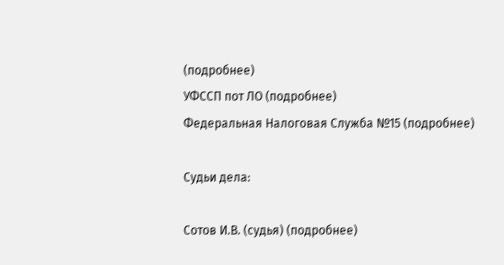(подробнее)
УФССП пот ЛО (подробнее)
Федеральная Налоговая Служба №15 (подробнее)

Судьи дела:

Сотов И.В. (судья) (подробнее)